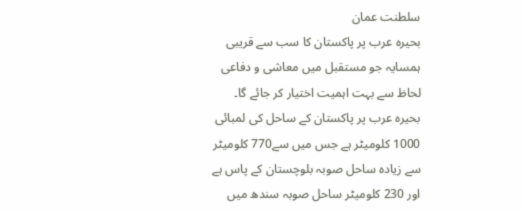سلطنت عمان
بحیرہ عرب پر پاکستان کا سب سے قریبی ہمسایہ جو مستقبل میں معاشی و دفاعی لحاظ سے بہت اہمیت اختیار کر جائے گا۔
بحیرہ عرب پر پاکستان کے ساحل کی لمبائی 1000 کلومیٹر ہے جس میں سے770 کلومیٹر سے زیادہ ساحل صوبہ بلوچستان کے پاس ہے اور 230 کلومیٹر ساحل صوبہ سندھ میں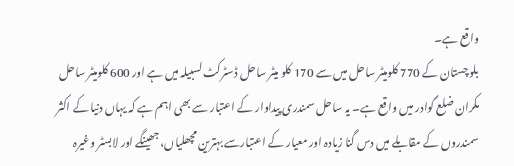واقع ہے۔
بلوچستان کے 770 کلومیٹر ساحل میں سے 170 کلو میٹر ساحل ڈسٹرکٹ لسبیلہ میں ہے اور 600 کلومیٹر ساحل مکران ضلع گوادر میں واقع ہے۔ یہ ساحل سمندری پیداوار کے اعتبار سے بھی اہم ہے کہ یہاں دنیا کے اکثر سمندروں کے مقابلے میں دس گنا زیادہ اور معیار کے اعتبارسے بہترین مچھلیاں، جھینگے اور لابسٹر وغیرہ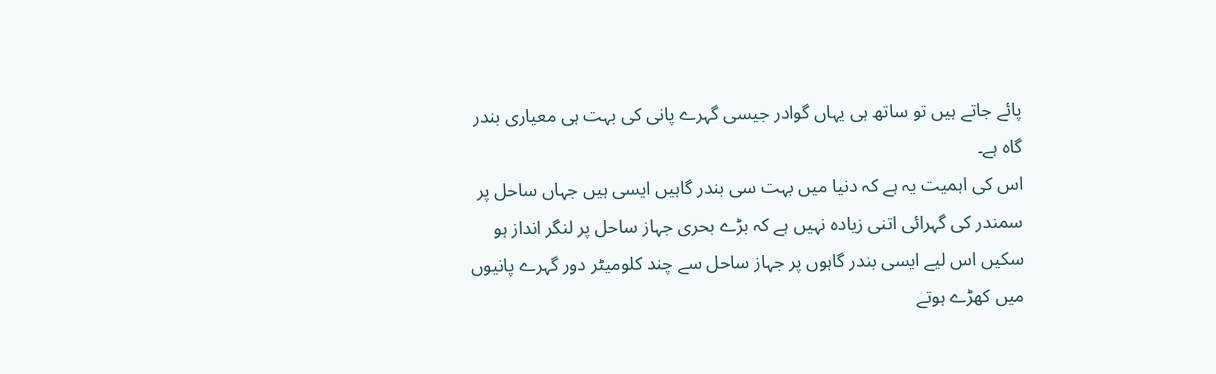پائے جاتے ہیں تو ساتھ ہی یہاں گوادر جیسی گہرے پانی کی بہت ہی معیاری بندر گاہ ہے۔
اس کی اہمیت یہ ہے کہ دنیا میں بہت سی بندر گاہیں ایسی ہیں جہاں ساحل پر سمندر کی گہرائی اتنی زیادہ نہیں ہے کہ بڑے بحری جہاز ساحل پر لنگر انداز ہو سکیں اس لیے ایسی بندر گاہوں پر جہاز ساحل سے چند کلومیٹر دور گہرے پانیوں میں کھڑے ہوتے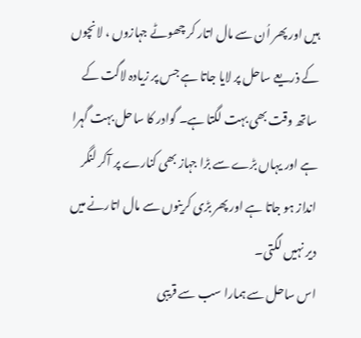ہیں اور پھر اُن سے مال اتار کر چھوٹے جہازوں ، لانچوں کے ذریعے ساحل پر لایا جاتا ہے جس پر زیادہ لاگت کے ساتھ وقت بھی بہت لگتا ہے۔ گوادر کا ساحل بہت گہرا ہے اور یہاں بڑے سے بڑا جہاز بھی کنارے پر آکر لنگر انداز ہو جاتا ہے اور پھر بڑی کرینوں سے مال اتارنے میں دیر نہیں لگتی۔
اس ساحل سے ہمارا سب سے قریبی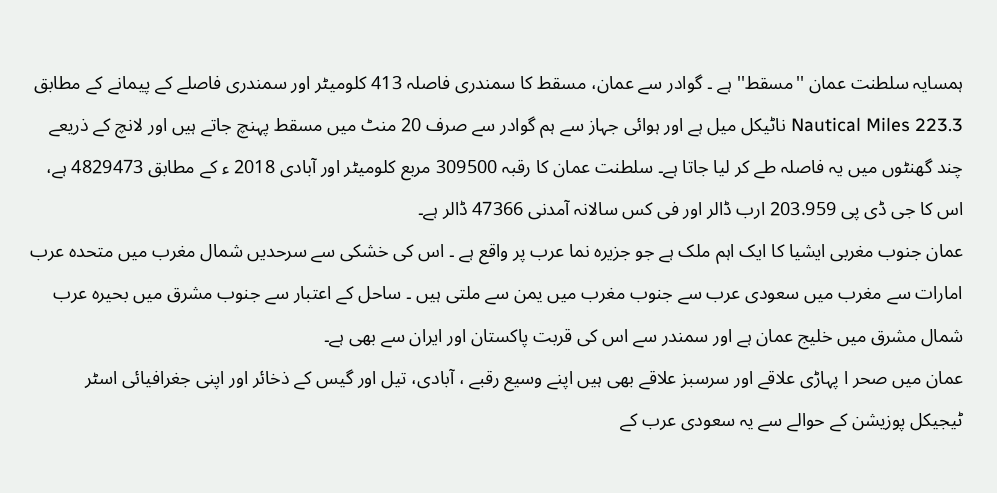ہمسایہ سلطنت عمان ''مسقط'' ہے ۔ گوادر سے عمان، مسقط کا سمندری فاصلہ 413 کلومیٹر اور سمندری فاصلے کے پیمانے کے مطابق 223.3 Nautical Miles ناٹیکل میل ہے اور ہوائی جہاز سے ہم گوادر سے صرف 20 منٹ میں مسقط پہنچ جاتے ہیں اور لانچ کے ذریعے چند گھنٹوں میں یہ فاصلہ طے کر لیا جاتا ہے۔ سلطنت عمان کا رقبہ 309500 مربع کلومیٹر اور آبادی 2018 ء کے مطابق 4829473 ہے، اس کا جی ڈی پی 203.959 ارب ڈالر اور فی کس سالانہ آمدنی 47366 ڈالر ہے۔
عمان جنوب مغربی ایشیا کا ایک اہم ملک ہے جو جزیرہ نما عرب پر واقع ہے ۔ اس کی خشکی سے سرحدیں شمال مغرب میں متحدہ عرب امارات سے مغرب میں سعودی عرب سے جنوب مغرب میں یمن سے ملتی ہیں ۔ ساحل کے اعتبار سے جنوب مشرق میں بحیرہ عرب شمال مشرق میں خلیج عمان ہے اور سمندر سے اس کی قربت پاکستان اور ایران سے بھی ہے۔
عمان میں صحر ا پہاڑی علاقے اور سرسبز علاقے بھی ہیں اپنے وسیع رقبے ، آبادی، تیل اور گیس کے ذخائر اور اپنی جغرافیائی اسٹر ٹیجیکل پوزیشن کے حوالے سے یہ سعودی عرب کے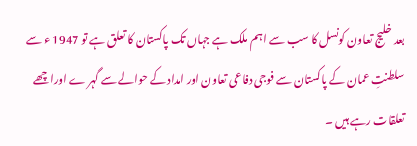بعد خلیج تعاون کونسل کا سب سے اہم ملک ہے جہاں تک پاکستان کا تعلق ہے تو 1947 ء سے سلطنتِ عمان کے پاکستان سے فوجی دفاعی تعاون اور امداد کے حوالے سے گہر ے اوراچھے تعلقات رہے ہیں ۔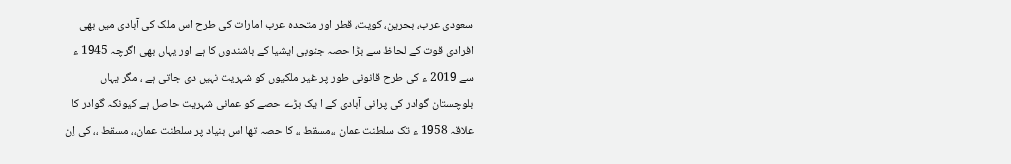سعودی عرب، بحرین، کویت، قطر اور متحدہ عرب امارات کی طرح اس ملک کی آبادی میں بھی افرادی قوت کے لحاظ سے بڑا حصہ جنوبی ایشیا کے باشندوں کا ہے اور یہاں بھی اگرچہ 1945 ء سے 2019 ء کی طرح قانونی طور پر غیر ملکیوں کو شہریت نہیں دی جاتی ہے ، مگر یہاں بلوچستان گوادر کی پرانی آبادی کے ا یک بڑے حصے کو عمانی شہریت حاصل ہے کیونکہ گوادر کا علاقہ 1958 ء تک سلطنت عمان ،،مسقط ،، کا حصہ تھا اس بنیاد پر سلطنت عمان،، مسقط ،، کی اِن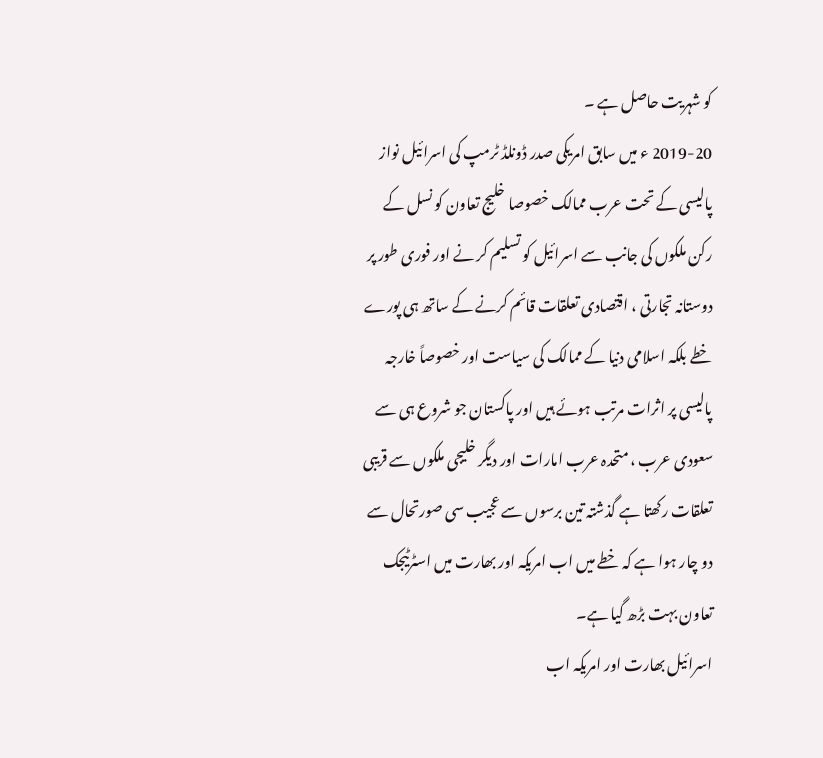کو شہریت حاصل ہے ۔
2019-20 ء میں سابق امریکی صدر ڈونلڈ ٹرمپ کی اسرائیل نواز پالیسی کے تحت عرب ممالک خصوصا خلیج تعاون کو نسل کے رکن ملکوں کی جانب سے اسرائیل کو تسلیم کر نے اور فوری طور پر دوستانہ تجارتی ، اقتصادی تعلقات قائم کرنے کے ساتھ ہی پورے خطے بلکہ اسلامی دنیا کے ممالک کی سیاست اور خصوصاً خارجہ پالیسی پر اثرات مرتب ہوئے ہیں اور پاکستان جو شروع ہی سے سعودی عرب ، متحدہ عرب امارات اور دیگر خلیجی ملکوں سے قریبی تعلقات رکھتا ہے گذشتہ تین برسوں سے عجیب سی صورتحال سے دو چار ہوا ہے کہ خطے میں اب امریکہ اور بھارت میں اسٹرٹیجک تعاون بہت بڑھ گیا ہے۔
اسرائیل بھارت اور امریکہ اب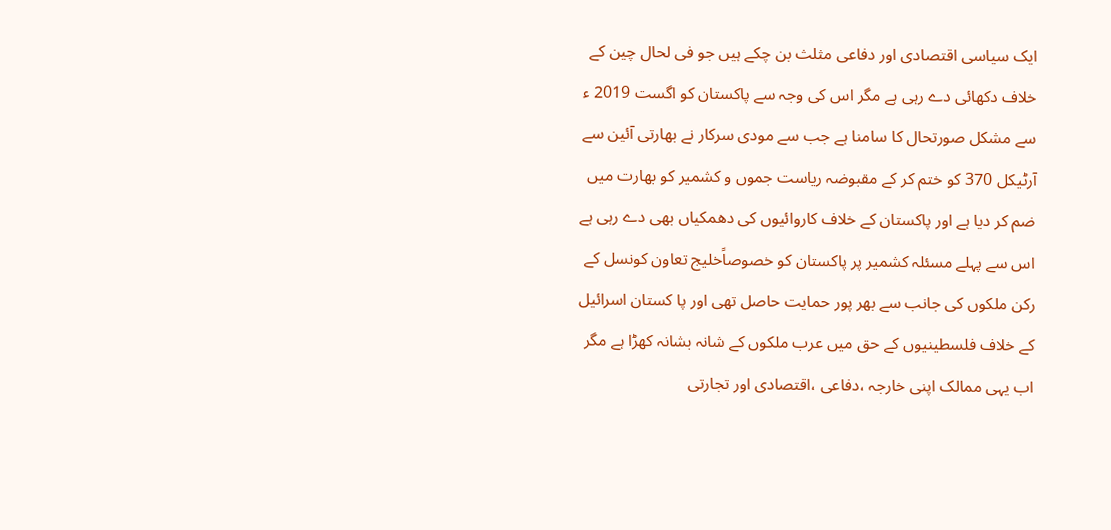ایک سیاسی اقتصادی اور دفاعی مثلث بن چکے ہیں جو فی لحال چین کے خلاف دکھائی دے رہی ہے مگر اس کی وجہ سے پاکستان کو اگست 2019 ء سے مشکل صورتحال کا سامنا ہے جب سے مودی سرکار نے بھارتی آئین سے آرٹیکل 370 کو ختم کر کے مقبوضہ ریاست جموں و کشمیر کو بھارت میں ضم کر دیا ہے اور پاکستان کے خلاف کاروائیوں کی دھمکیاں بھی دے رہی ہے اس سے پہلے مسئلہ کشمیر پر پاکستان کو خصوصاًخلیج تعاون کونسل کے رکن ملکوں کی جانب سے بھر پور حمایت حاصل تھی اور پا کستان اسرائیل کے خلاف فلسطینیوں کے حق میں عرب ملکوں کے شانہ بشانہ کھڑا ہے مگر اب یہی ممالک اپنی خارجہ ،دفاعی ،اقتصادی اور تجارتی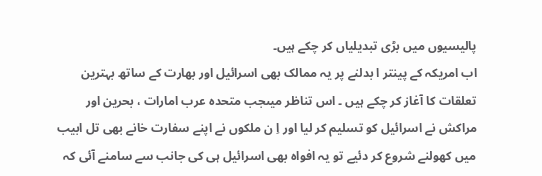پالیسیوں میں بڑی تبدیلیاں کر چکے ہیں۔
اب امریکہ کے پینتر ا بدلنے پر یہ ممالک بھی اسرائیل اور بھارت کے ساتھ بہترین تعلقات کا آغاز کر چکے ہیں ۔ اس تناظر میںجب متحدہ عرب امارات ، بحرین اور مراکش نے اسرائیل کو تسلیم کر لیا اور اِ ن ملکوں نے اپنے سفارت خانے بھی تل ابیب میں کھولنے شروع کر دئیے تو یہ افواہ بھی اسرائیل ہی کی جانب سے سامنے آئی کہ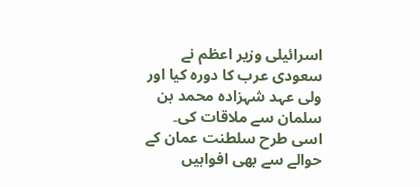اسرائیلی وزیر اعظم نے سعودی عرب کا دورہ کیا اور ولی عہد شہزادہ محمد بن سلمان سے ملاقات کی۔ اسی طرح سلطنت عمان کے حوالے سے بھی افواہیں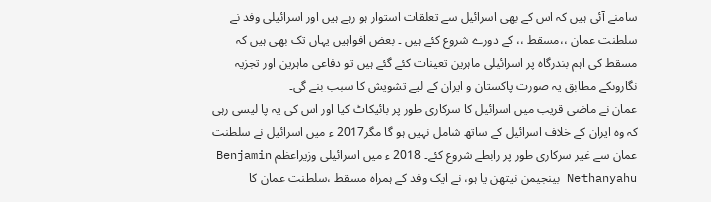سامنے آئی ہیں کہ اس کے بھی اسرائیل سے تعلقات استوار ہو رہے ہیں اور اسرائیلی وفد نے سلطنت عمان ،،مسقط ،، کے دورے شروع کئے ہیں ۔ بعض افواہیں یہاں تک بھی ہیں کہ مسقط کی اہم بندرگاہ پر اسرائیلی ماہرین تعینات کئے گئے ہیں تو دفاعی ماہرین اور تجزیہ نگاروںکے مطابق یہ صورت پاکستان و ایران کے لیے تشویش کا سبب بنے گی۔
عمان نے ماضی قریب میں اسرائیل کا سرکاری طور پر بائیکاٹ کیا اور اس کی یہ پا لیسی رہی کہ وہ ایران کے خلاف اسرائیل کے ساتھ شامل نہیں ہو گا مگر2017 ء میں اسرائیل نے سلطنت عمان سے غیر سرکاری طور پر رابطے شروع کئے۔ 2018 ء میں اسرائیلی وزیراعظم Benjamin Nethanyahu بینجیمن نیتھن یا ہو، نے ایک وفد کے ہمراہ مسقط ،سلطنت عمان کا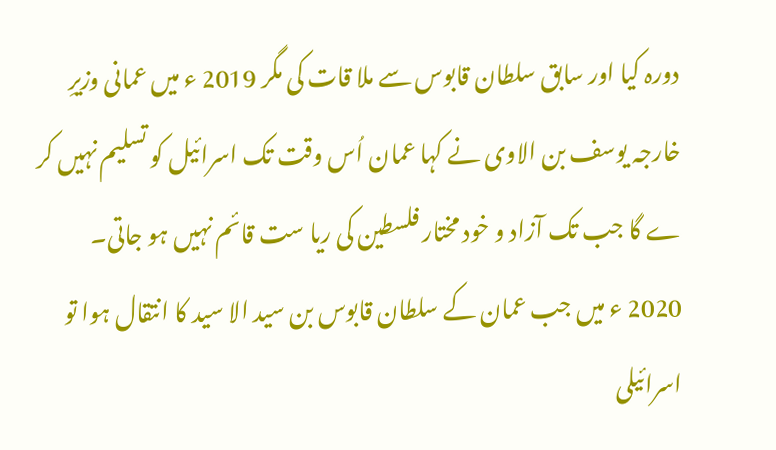دورہ کیا اور سابق سلطان قابوس سے ملا قات کی مگر 2019 ء میں عمانی وزیرِ خارجہ یوسف بن الاوی نے کہا عمان اُس وقت تک اسرائیل کو تسلیم نہیں کر ے گا جب تک آزاد و خود مختار فلسطین کی ریا ست قائم نہیں ہو جاتی۔
2020 ء میں جب عمان کے سلطان قابوس بن سید الا سید کا انتقال ہوا تو اسرائیلی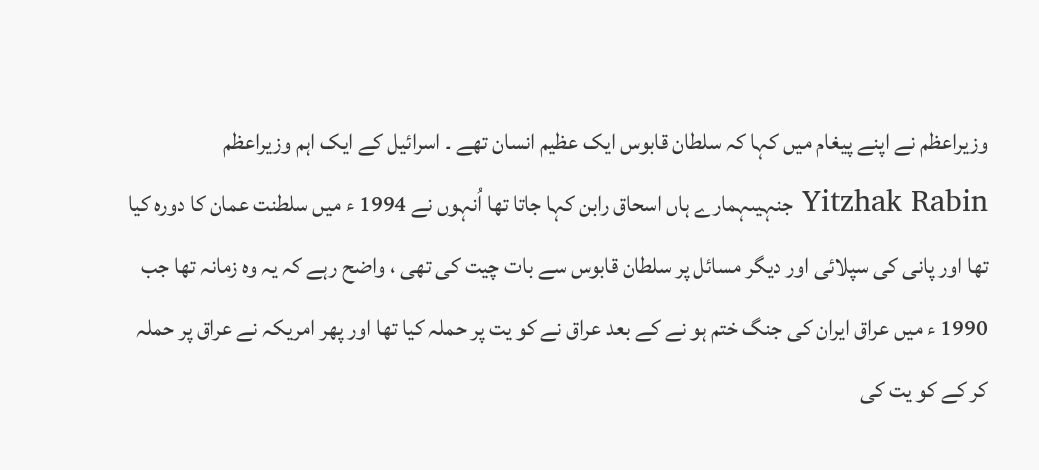وزیراعظم نے اپنے پیغام میں کہا کہ سلطان قابوس ایک عظیم انسان تھے ۔ اسرائیل کے ایک اہم وزیراعظم Yitzhak Rabin جنہیںہمارے ہاں اسحاق رابن کہا جاتا تھا اُنہوں نے 1994 ء میں سلطنت عمان کا دورہ کیا تھا اور پانی کی سپلائی اور دیگر مسائل پر سلطان قابوس سے بات چیت کی تھی ، واضح رہے کہ یہ وہ زمانہ تھا جب 1990 ء میں عراق ایران کی جنگ ختم ہو نے کے بعد عراق نے کو یت پر حملہ کیا تھا اور پھر امریکہ نے عراق پر حملہ کر کے کو یت کی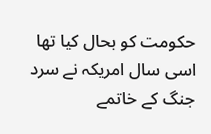حکومت کو بحال کیا تھا اسی سال امریکہ نے سرد جنگ کے خاتمے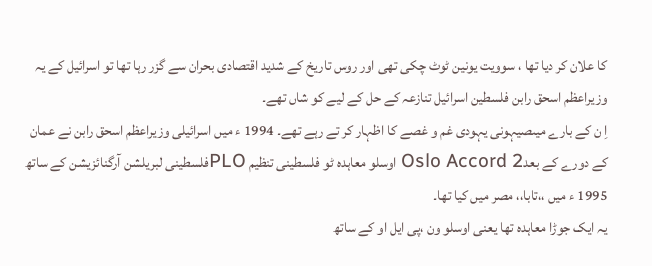کا علان کر دیا تھا ، سوویت یونین ٹوٹ چکی تھی اور روس تاریخ کے شدید اقتصادی بحران سے گزر رہا تھا تو اسرائیل کے یہ وزیراعظم اسحق رابن فلسطین اسرائیل تنازعہ کے حل کے لیے کو شاں تھے۔
اِ ن کے بارے میںصیہونی یہودی غم و غصے کا اظہار کر تے رہے تھے۔ 1994 ء میں اسرائیلی وزیراعظم اسحق رابن نے عمان کے دورے کے بعدOslo Accord 2 اوسلو معاہدہ ٹو فلسطینی تنظیم PLOفلسطینی لبریلشن آرگنائزیشن کے ساتھ 1995 ء میں ،،تابا،، مصر میں کیا تھا۔
یہ ایک جوڑا معاہدہ تھا یعنی اوسلو ون ،پی ایل او کے ساتھ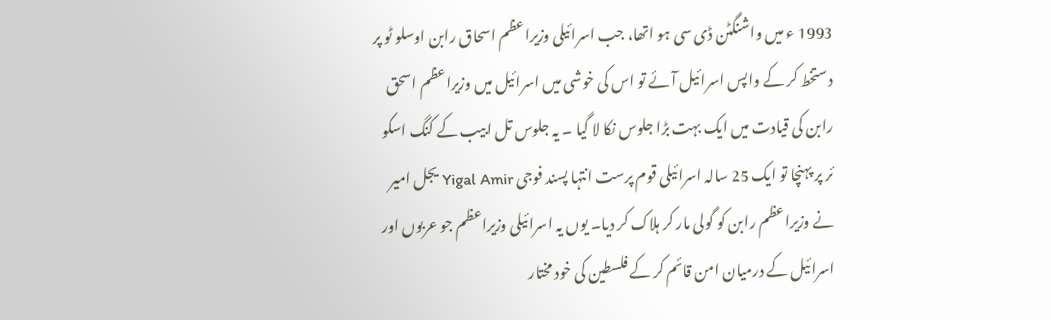1993 ء میں واشنگٹن ڈی سی ہو اتھا، جب اسرائیلی وزیراعظم اسحاق رابن اوسلو ٹو پر دستخط کر کے واپس اسرائیل آئے تو اس کی خوشی میں اسرائیل میں وزیراعظم اسحق رابن کی قیادت میں ایک بہت بڑا جلوس نکا لا گیا ۔ یہ جلوس تل ابیب کے کنگ اسکو ئر پر پہنچا تو ایک 25 سالہ اسرائیلی قوم پرست انتہا پسند فوجی Yigal Amir یجل امیر نے وزیراعظم رابن کو گولی مار کر ہلاک کر دیا۔ یوں یہ اسرائیلی وزیراعظم جو عربوں اور اسرائیل کے درمیان امن قائم کر کے فلسطین کی خود مختار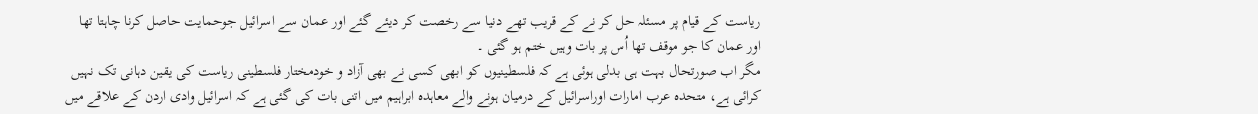ریاست کے قیام پر مسئلہ حل کر نے کے قریب تھے دنیا سے رخصت کر دیئے گئے اور عمان سے اسرائیل جوحمایت حاصل کرنا چاہتا تھا اور عمان کا جو موقف تھا اُس پر بات وہیں ختم ہو گئی ۔
مگر اب صورتحال بہت ہی بدلی ہوئی ہے کہ فلسطینیوں کو ابھی کسی نے بھی آزاد و خودمختار فلسطینی ریاست کی یقین دہانی تک نہیں کرائی ہے، متحدہ عرب امارات اوراسرائیل کے درمیان ہونے والے معاہدہ ابراہیم میں اتنی بات کی گئی ہے کہ اسرائیل وادی اردن کے علاقے میں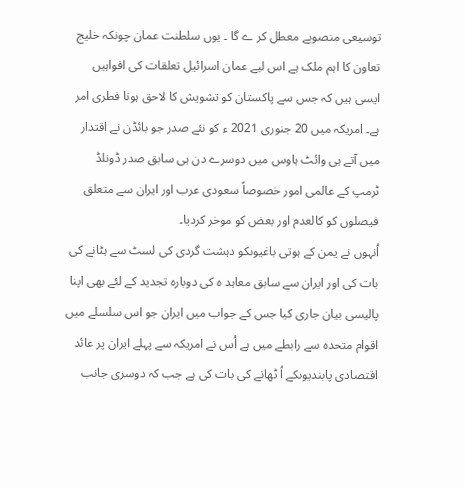توسیعی منصوبے معطل کر ے گا ۔ یوں سلطنت عمان چونکہ خلیج تعاون کا اہم ملک ہے اس لیے عمان اسرائیل تعلقات کی افواہیں ایسی ہیں کہ جس سے پاکستان کو تشویش کا لاحق ہونا فطری امر ہے۔ امریکہ میں 20 جنوری 2021 ء کو نئے صدر جو بائڈن نے اقتدار میں آتے ہی وائٹ ہاوس میں دوسرے دن ہی سابق صدر ڈونلڈ ٹرمپ کے عالمی امور خصوصاً سعودی عرب اور ایران سے متعلق فیصلوں کو کالعدم اور بعض کو موخر کردیا۔
اُنہوں نے یمن کے ہوتی باغیوںکو دہشت گردی کی لسٹ سے ہٹانے کی بات کی اور ایران سے سابق معاہد ہ کی دوبارہ تجدید کے لئے بھی اپنا پالیسی بیان جاری کیا جس کے جواب میں ایران جو اس سلسلے میں اقوام متحدہ سے رابطے میں ہے اُس نے امریکہ سے پہلے ایران پر عائد اقتصادی پابندیوںکے اُ ٹھانے کی بات کی ہے جب کہ دوسری جانب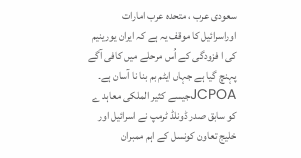سعودی عرب ، متحدہ عرب امارات اوراسرائیل کا موقف یہ ہے کہ ایران یورینیم کی ا فزودگی کے اُس مرحلے میں کافی آگے پہنچ گیا ہے جہاں ایٹم بم بنا نا آسان ہے۔ JCPOAجیسے کثیر الملکی معاہد ے کو سابق صدر ڈونلڈ ٹرمپ نے اسرائیل اور خلیج تعاون کونسل کے اہم ممبران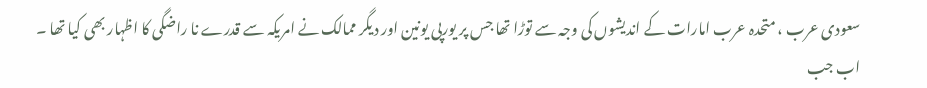سعودی عرب ، متحدہ عرب امارات کے اندیشوں کی وجہ سے توڑا تھا جس پر یورپی یونین اور دیگر ممالک نے امریکہ سے قدرے نا راضگی کا اظہار بھی کیا تھا ۔
اب جب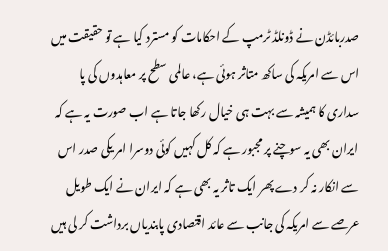صدربائڈن نے ڈونلڈ ٹرمپ کے احکامات کو مسترد کیا ہے تو حقیقت میں اس سے امریکہ کی ساکھ متاثر ہوئی ہے، عالمی سطح پر معاہدوں کی پا سداری کا ہمیشہ سے بہت ہی خیال رکھا جاتا ہے اب صورت یہ ہے کہ ایران بھی یہ سوچنے پر مجبور ہے کہ کل کہیں کوئی دوسرا امر یکی صدر اس سے انکار نہ کر دے پھر ایک تاثر یہ بھی ہے کہ ایران نے ایک طویل عرصے سے امریکہ کی جانب سے عائد اقتصادی پابندیاں برداشت کر لی ہیں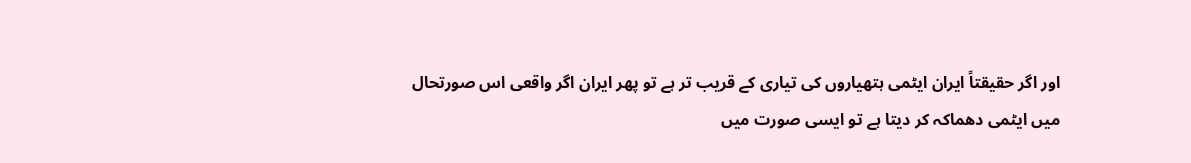اور اگر حقیقتاً ایران ایٹمی ہتھیاروں کی تیاری کے قریب تر ہے تو پھر ایران اگر واقعی اس صورتحال میں ایٹمی دھماکہ کر دیتا ہے تو ایسی صورت میں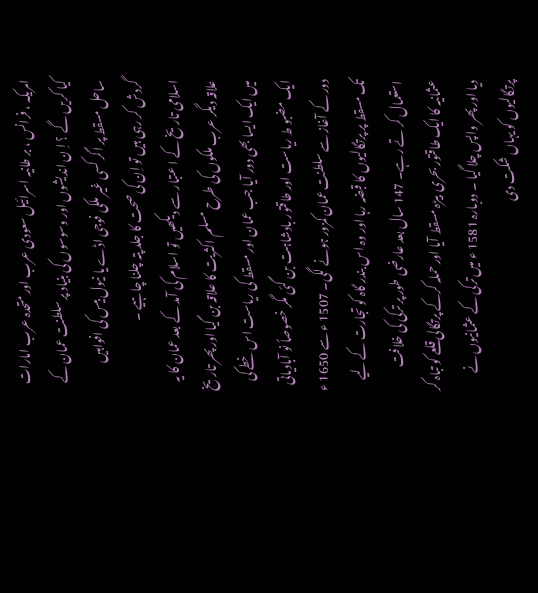امریکہ ، فرانس ، بر طانیہ اسرائیل سعودی عرب اور متحدہ عرب امارات کیا کریں گے ؟ اِ ن اندیشوں اور وسوسوں کی بنیاد پر سلطنت عمان کے ساحل مسقط پر اگر کسی غیر ملکی فوجی اڈے یا نیول بیس کی افواہیں گردش کر رہی ہیں تو اِن کی صحت کا جلد پتہ چلنا چاہیے ۔
اسلامی تاریخ کے ا عتبار سے دیکھیں تو اسلام کی آمد کے بعد عمان کا یہ علاقہ دیگر عرب ملکوں کی طرح مسلم اکثریت کا علاقہ بن گیا اور پھر تاریخ میں ایک ایسا بھی دور آیا جب عمان اور مسقط کی ریاست اس خطے کی ایک مضبو ط ریاست اور طاقتور بادشاہت بن گئی مگر خصوصاً نو آبادیاتی دور کے آغاز سے سلطنت عمان کمزور ہونے لگی۔ 1507 ء سے 1650 ء تک مسقط پر پرتگالیوں کا قبضہ رہا اور وہ اس بندر گاہ کو تجارت کے لیے استعمال کر تے رہے۔ 147 سال بعد عارضی طور پر ترکی کی خلافت عثمانیہ کا ایک طاقتور بحری بیڑہ مسقط آیا اور حملہ کرکے پرتگالی قلعے کو تباہ کر دیا اور پھر واپس چلا گیا ۔ دوبارہ 1581 ء میں ترکی کے عثمانیوں نے پرتگالیوں کو یہاں شکت دی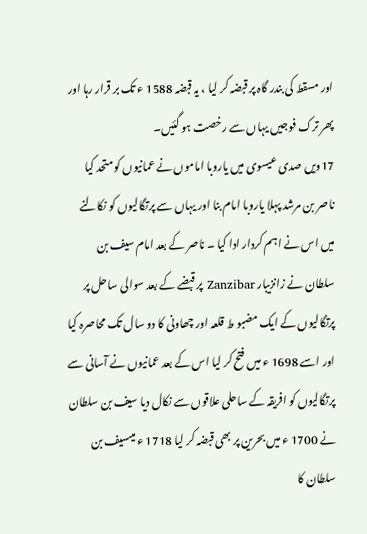اور مسقط کی بندر گاہ پر قبضہ کر لیا ، یہ قبضہ 1588 ء تک بر قرار رہا اور پھر ترک فوجیں یہاں سے رخصت ہو گئیں۔
17ویں صدی عیسوی میں یاروبا اماموں نے عمانیوں کو متحد کیا ناصر بن مرشد پہلا یاروبا امام بنا اور یہاں سے پرتگالیوں کو نکالنے میں اس نے اہم کردار ادا کیا ۔ ناصر کے بعد امام سیف بن سلطان نے زانزیبار Zanzibar پر قبضے کے بعد سوالی ساحل پر پرتگالیوں کے ایک مضبو ط قلعہ اور چھاونی کا دو سال تک محاصرہ کیا اور اسے 1698 ء میں فتح کر لیا اس کے بعد عمانیوں نے آسانی سے پرتگالیوں کو افریقہ کے ساحلی علاقوں سے نکال دیا سیف بن سلطان نے 1700 ء میں بحرین پر بھی قبضہ کر لیا 1718 ء میںسیف بن سلطان کا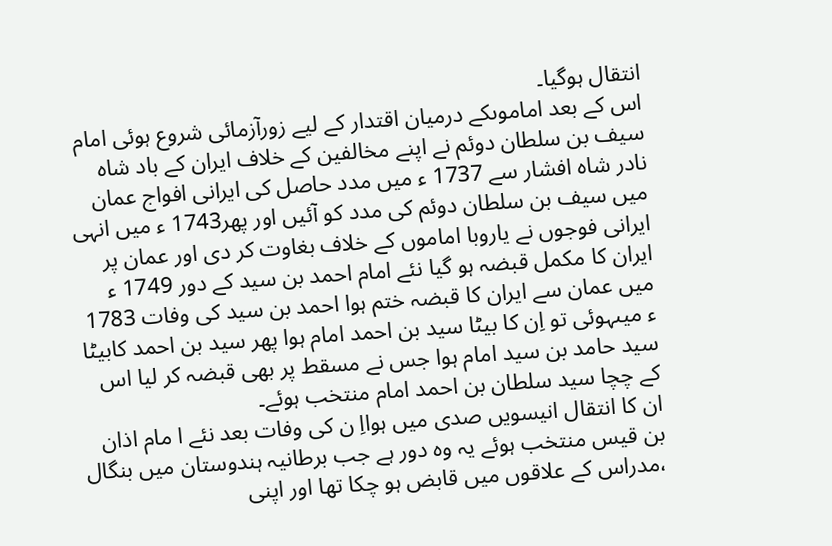انتقال ہوگیا۔
اس کے بعد اماموںکے درمیان اقتدار کے لیے زورآزمائی شروع ہوئی امام سیف بن سلطان دوئم نے اپنے مخالفین کے خلاف ایران کے باد شاہ نادر شاہ افشار سے 1737 ء میں مدد حاصل کی ایرانی افواج عمان میں سیف بن سلطان دوئم کی مدد کو آئیں اور پھر1743 ء میں انہی ایرانی فوجوں نے یاروبا اماموں کے خلاف بغاوت کر دی اور عمان پر ایران کا مکمل قبضہ ہو گیا نئے امام احمد بن سید کے دور 1749 ء میں عمان سے ایران کا قبضہ ختم ہوا احمد بن سید کی وفات 1783 ء میںہوئی تو اِن کا بیٹا سید بن احمد امام ہوا پھر سید بن احمد کابیٹا سید حامد بن سید امام ہوا جس نے مسقط پر بھی قبضہ کر لیا اس کے چچا سید سلطان بن احمد امام منتخب ہوئے۔
ان کا انتقال انیسویں صدی میں ہوااِ ن کی وفات بعد نئے ا مام اذان بن قیس منتخب ہوئے یہ وہ دور ہے جب برطانیہ ہندوستان میں بنگال ،مدراس کے علاقوں میں قابض ہو چکا تھا اور اپنی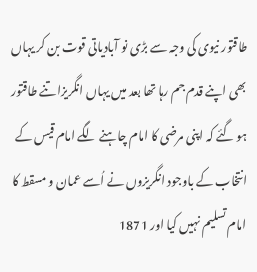طاقتور نیوی کی وجہ سے بڑی نو آبادیاتی قوت بن کر یہاں بھی اپنے قدم جم رہا تھا بعد میں یہاں انگریزاتنے طاقتور ہو گئے کہ اپنی مرضی کا امام چاہنے لگے امام قیس کے انتخاب کے باوجود انگریزوں نے اُسے عمان و مسقط کا امام تسلیم نہیں کیا اور 1871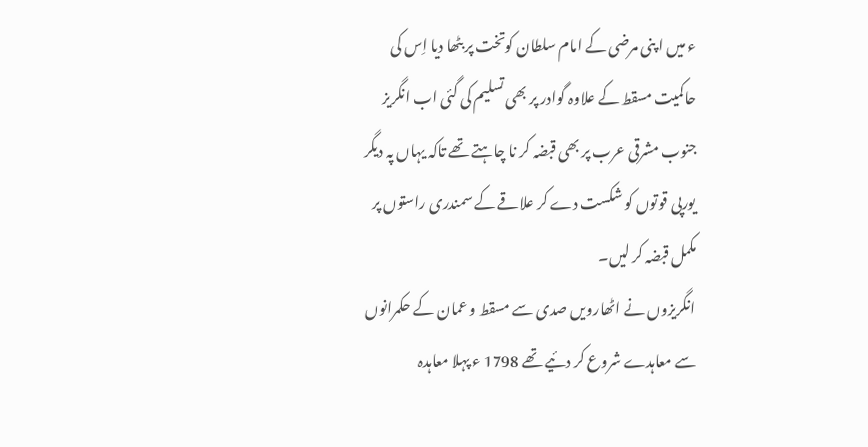ء میں ا پنی مرضی کے امام سلطان کوتخت پر بٹھا دیا اِس کی حاکمیت مسقط کے علاوہ گوادر پر بھی تسلیم کی گئی اب انگریز جنوب مشرقی عرب پر بھی قبضہ کر نا چاہتے تھے تاکہ یہاں پہ دیگر یورپی قوتوں کو شکست دے کر علاقے کے سمندری راستوں پر مکمل قبضہ کر لیں۔
انگریزوں نے اٹھارویں صدی سے مسقط و عمان کے حکمرانوں سے معاہدے شروع کر دئیے تھے 1798 ء پہلا معاہدہ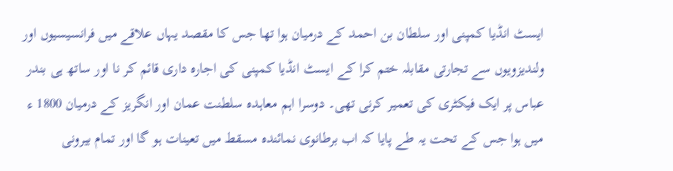ایسٹ انڈیا کمپنی اور سلطان بن احمد کے درمیان ہوا تھا جس کا مقصد یہاں علاقے میں فرانسیسیوں اور ولندیزویوں سے تجارتی مقابلہ ختم کرا کے ایسٹ انڈیا کمپنی کی اجارہ داری قائم کر نا اور ساتھ ہی بندر عباس پر ایک فیکٹری کی تعمیر کرنی تھی۔ دوسرا اہم معاہدہ سلطنت عمان اور انگریز کے درمیان 1800 ء میں ہوا جس کے تحت یہ طے پایا کہ اب برطانوی نمائندہ مسقط میں تعینات ہو گا اور تمام بیرونی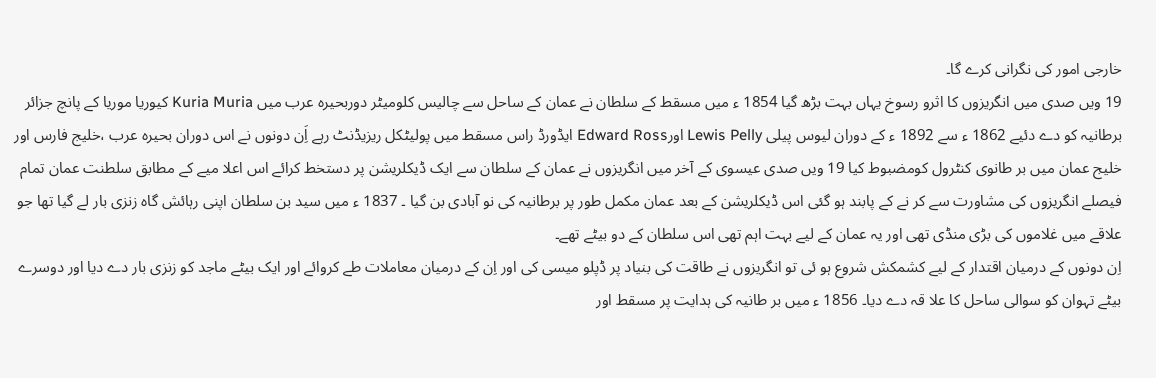خارجی امور کی نگرانی کرے گا۔
19 ویں صدی میں انگریزوں کا اثرو رسوخ یہاں بہت بڑھ گیا 1854 ء میں مسقط کے سلطان نے عمان کے ساحل سے چالیس کلومیٹر دوربحیرہ عرب میں Kuria Muria کیوریا موریا کے پانچ جزائر برطانیہ کو دے دئیے 1862 ء سے 1892 ء کے دوران لیوس پیلی Lewis Pelly اورEdward Ross ایڈورڈ راس مسقط میں پولیٹکل ریزیڈنٹ رہے اَِن دونوں نے اس دوران بحیرہ عرب ،خلیج فارس اور خلیج عمان میں بر طانوی کنٹرول کومضبوط کیا 19 ویں صدی عیسوی کے آخر میں انگریزوں نے عمان کے سلطان سے ایک ڈیکلریشن پر دستخط کرائے اس اعلا میے کے مطابق سلطنت عمان تمام فیصلے انگریزوں کی مشاورت سے کر نے کے پابند ہو گئی اس ڈیکلریشن کے بعد عمان مکمل طور پر برطانیہ کی نو آبادی بن گیا ۔ 1837 ء میں سید بن سلطان اپنی رہائش گاہ زنزی بار لے گیا تھا جو علاقے میں غلاموں کی بڑی منڈی تھی اور یہ عمان کے لیے بہت اہم تھی اس سلطان کے دو بیٹے تھے۔
اِن دونوں کے درمیان اقتدار کے لیے کشمکش شروع ہو ئی تو انگریزوں نے طاقت کی بنیاد پر ڈپلو میسی کی اور اِن کے درمیان معاملات طے کروائے اور ایک بیٹے ماجد کو زنزی بار دے دیا اور دوسرے بیٹے تہوان کو سوالی ساحل کا علا قہ دے دیا۔ 1856 ء میں بر طانیہ کی ہدایت پر مسقط اور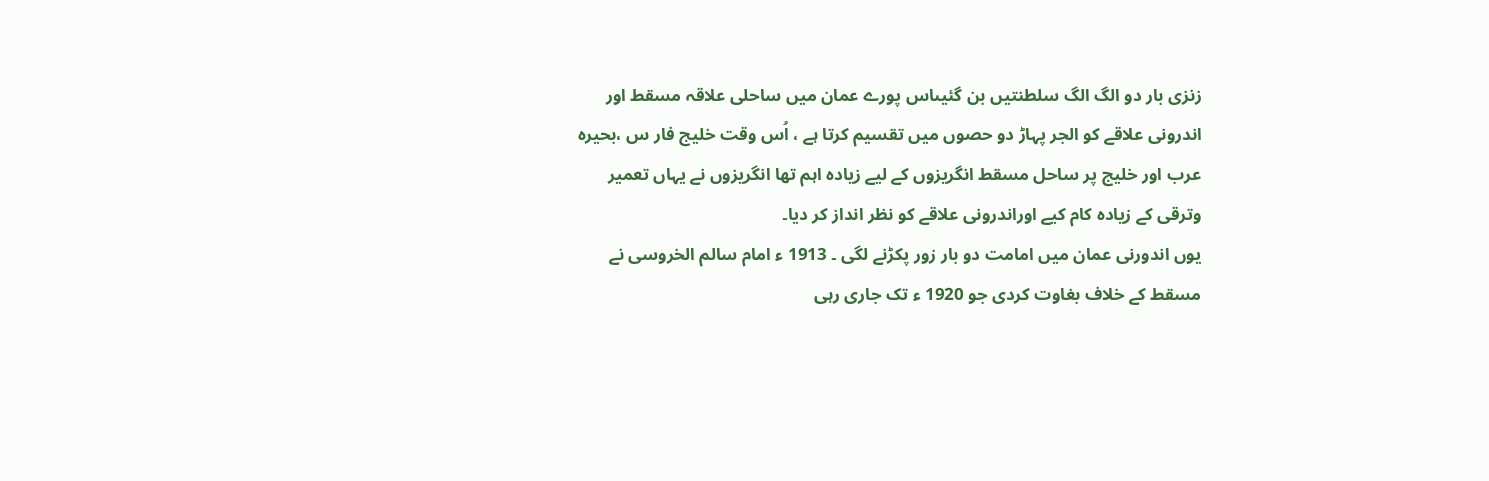زنزی بار دو الگ الگ سلطنتیں بن گئیںاس پورے عمان میں ساحلی علاقہ مسقط اور اندرونی علاقے کو الجر پہاڑ دو حصوں میں تقسیم کرتا ہے ، اُس وقت خلیج فار س ،بحیرہ عرب اور خلیج پر ساحل مسقط انگریزوں کے لیے زیادہ اہم تھا انگریزوں نے یہاں تعمیر وترقی کے زیادہ کام کیے اوراندرونی علاقے کو نظر انداز کر دیا۔
یوں اندورنی عمان میں امامت دو بار زور پکڑنے لگی ۔ 1913 ء امام سالم الخروسی نے مسقط کے خلاف بغاوت کردی جو 1920 ء تک جاری رہی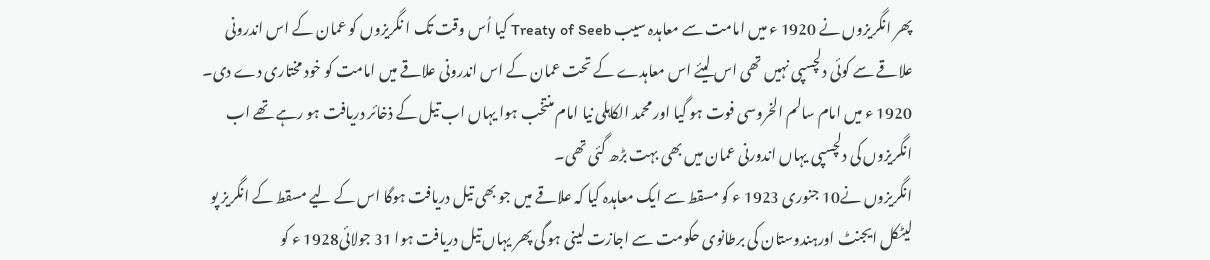پھر انگریزوں نے 1920 ء میں امامت سے معاہدہ سیب Treaty of Seeb کیا اُس وقت تک ا نگریزوں کو عمان کے اس اندرونی علاقے سے کوئی دلچسپی نہیں تھی اس لیئے اس معاہدے کے تحت عمان کے اس اندرونی علاقے میں امامت کو خود مختاری دے دی۔ 1920 ء میں امام سالم الخروسی فوت ہو گیا اور محمد الکاہلی نیا امام منتخب ہوا یہاں اب تیل کے ذخائر دریافت ہو رہے تھے اب انگریزوں کی دلچسپی یہاں اندورنی عمان میں بھی بہت بڑھ گئی تھی۔
انگریزوں نے10 جنوری 1923 ء کو مسقط سے ایک معاہدہ کیا کہ علاقے میں جو بھی تیل دریافت ہوگا اس کے لیے مسقط کے انگریز پو لیٹکل ایجنٹ اورہندوستان کی برطانوی حکومت سے اجازت لینی ہو گی پھر یہاں تیل دریافت ہوا 31 جولائی1928 ء کو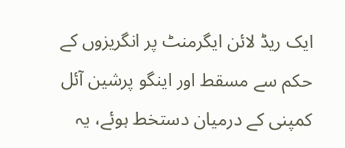ایک ریڈ لائن ایگرمنٹ پر انگریزوں کے حکم سے مسقط اور اینگو پرشین آئل کمپنی کے درمیان دستخط ہوئے، یہ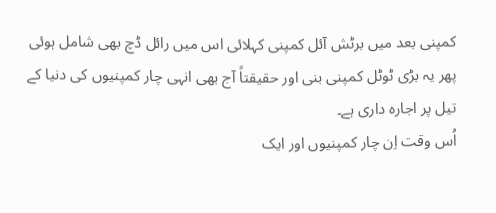کمپنی بعد میں برٹش آئل کمپنی کہلائی اس میں رائل ڈچ بھی شامل ہوئی پھر یہ بڑی ٹوٹل کمپنی بنی اور حقیقتاً آج بھی انہی چار کمپنیوں کی دنیا کے تیل پر اجارہ داری ہے۔
اُس وقت اِن چار کمپنیوں اور ایک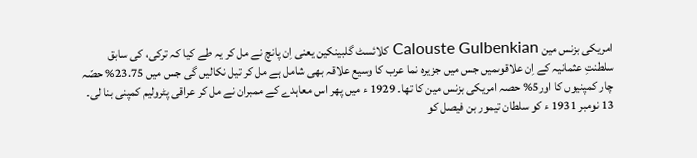امریکی بزنس مین Calouste Gulbenkian کلائسٹ گلبینکین یعنی اِن پانچ نے مل کر یہ طے کیا کہ ترکی، کی سابق سلطنتِ عثمانیہ کے اِن علاقوںمیں جس میں جزیرہ نما عرب کا وسیع علاقہ بھی شامل ہے مل کر تیل نکالیں گی جس میں 23.75% حصّہ چار کمپنیوں کا اور5% حصہ امریکی بزنس مین کا تھا۔ 1929 ء میں پھر اس معاہدے کے ممبران نے مل کر عراقی پٹرولیم کمپنی بنا لی۔
13 نومبر 1931 ء کو سلطان تیمور بن فیصل کو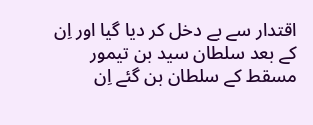اقتدار سے بے دخل کر دیا گیا اور اِن کے بعد سلطان سید بن تیمور مسقط کے سلطان بن گئے اِن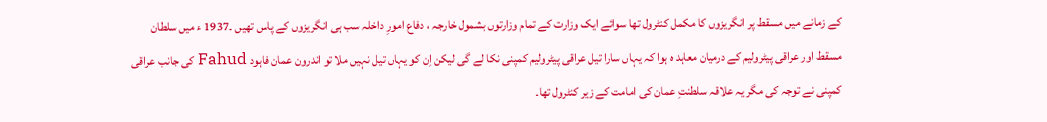کے زمانے میں مسقط پر انگریزوں کا مکمل کنٹرول تھا سوائے ایک وزارت کے تمام وزارتوں بشمول خارجہ ، دفاع امورِ داخلہ سب ہی انگریزوں کے پاس تھیں ۔1937 ء میں سلطان مسقط اور عراقی پیٹرولیم کے درمیان معاہد ہ ہوا کہ یہاں سارا تیل عراقی پیٹرولیم کمپنی نکا لے گی لیکن اِن کو یہاں تیل نہیں ملا تو اندرون عمان فاہود Fahud کی جانب عراقی کمپنی نے توجہ کی مگر یہ علاقہ سلطنتِ عمان کی امامت کے زیر کنٹرول تھا۔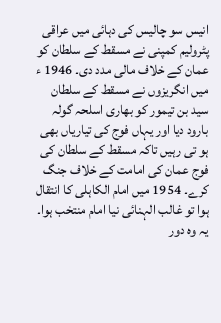انیس سو چالیس کی دہائی میں عراقی پٹرولیم کمپنی نے مسقط کے سلطان کو عمان کے خلاف مالی مدد دی۔ 1946 ء میں انگریزوں نے مسقط کے سلطان سید بن تیمور کو بھاری اسلحہ گولہ بارود دیا اور یہاں فوج کی تیاریاں بھی ہو تی رہیں تاکہ مسقط کے سلطان کی فوج عمان کی امامت کے خلاف جنگ کرے۔ 1954 میں امام الکاہلی کا انتقال ہوا تو غالب الہنائی نیا امام منتخب ہوا۔ یہ وہ دور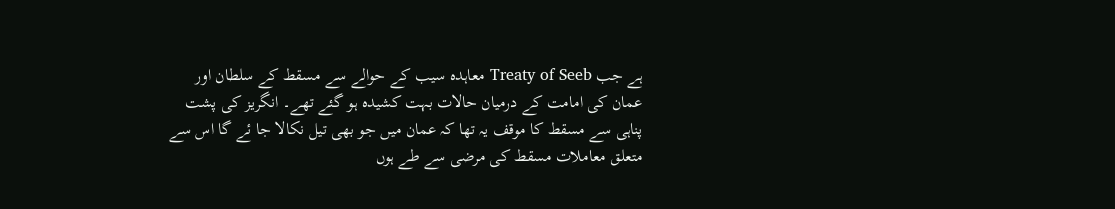ہے جب Treaty of Seeb معاہدہ سیب کے حوالے سے مسقط کے سلطان اور عمان کی امامت کے درمیان حالات بہت کشیدہ ہو گئے تھے۔ انگریز کی پشت پناہی سے مسقط کا موقف یہ تھا کہ عمان میں جو بھی تیل نکالا جا ئے گا اس سے متعلق معاملات مسقط کی مرضی سے طے ہوں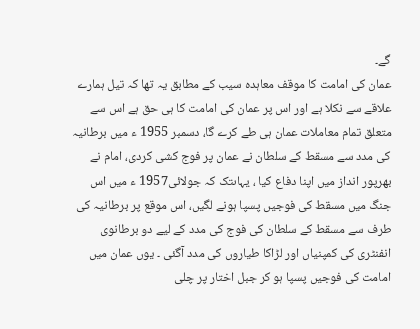گے۔
عمان کی امامت کا موقف معاہدہ سیب کے مطابق یہ تھا کہ تیل ہمارے علاقے سے نکلا ہے اور اس پر عمان کی امامت کا ہی حق ہے اس سے متعلق تمام معاملات عمان ہی طے کرے گا، دسمبر 1955 ء میں برطانیہ کی مدد سے مسقط کے سلطان نے عمان پر فوج کشی کردی، امام نے بھرپور انداز میں اپنا دفاع کیا ، یہاںتک کہ جولائی1957 ء میں اس جنگ میں مسقط کی فوجیں پسپا ہونے لگیں، اس موقع پر برطانیہ کی طرف سے مسقط کے سلطان کی فوج کی مدد کے لیے دو برطانوی انفنٹری کی کمپنیاں اور لڑاکا طیاروں کی مدد آگئی ۔ یوں عمان میں امامت کی فوجیں پسپا ہو کر جبل اختار پر چلی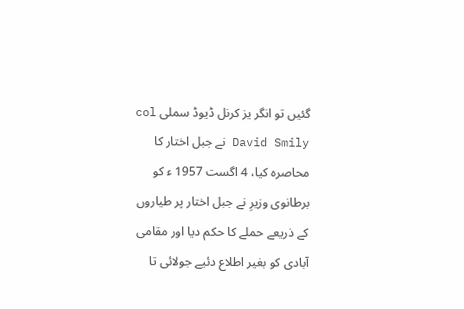گئیں تو انگر یز کرنل ڈیوڈ سملی col David Smily نے جبل اختار کا محاصرہ کیا، 4 اگست 1957 ء کو برطانوی وزیرِ نے جبل اختار پر طیاروں کے ذریعے حملے کا حکم دیا اور مقامی آبادی کو بغیر اطلاع دئیے جولائی تا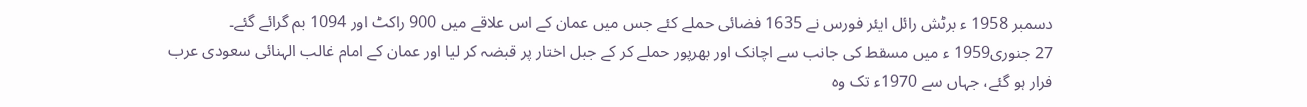دسمبر 1958 ء برٹش رائل ایئر فورس نے 1635 فضائی حملے کئے جس میں عمان کے اس علاقے میں 900 راکٹ اور 1094 بم گرائے گئے۔
27 جنوری1959 ء میں مسقط کی جانب سے اچانک اور بھرپور حملے کر کے جبل اختار پر قبضہ کر لیا اور عمان کے امام غالب الہنائی سعودی عرب فرار ہو گئے، جہاں سے 1970ء تک وہ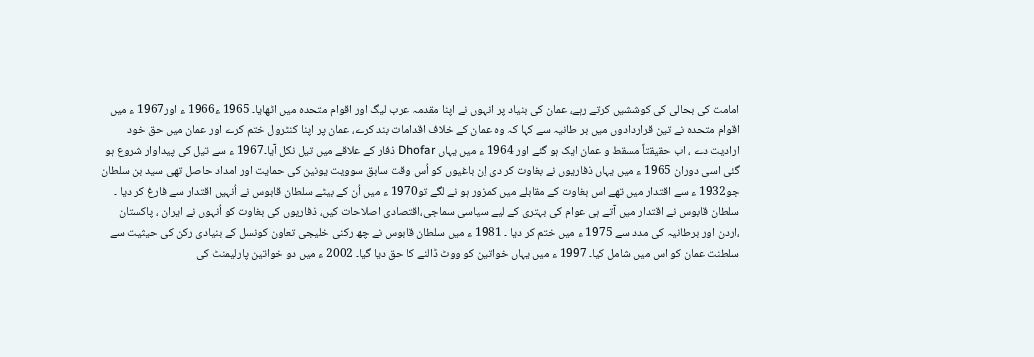امامت کی بحالی کی کوششیں کرتے رہے، عمان کی بنیاد پر انہوں نے اپنا مقدمہ عرب لیگ اور اقوام متحدہ میں اٹھایا۔ 1965 ء1966 ء اور1967 ء میں اقوام متحدہ نے تین قراردادوں میں بر طانیہ سے کہا کہ وہ عمان کے خلاف اقدامات بند کرے، عمان پر اپنا کنٹرول ختم کرے اور عمان میں حق خود ارادیت دے ، اب حقیقتاً مسقط و عمان ایک ہو گئے اور 1964 ء میں یہاں Dhofar ذفار کے علاقے میں تیل نکل آیا۔1967 ء سے تیل کی پیداوار شروع ہو گئی اسی دوران 1965 ء میں یہاں ذفاریوں نے بغاوت کر دی اِن باغیوں کو اُس وقت سابق سوویت یونین کی حمایت اور امداد حاصل تھی سید بن سلطان جو1932 ء سے اقتدار میں تھے اس بغاوت کے مقابلے میں کمزور ہو نے لگے تو1970 ء میں اُن کے بیٹے سلطان قابوس نے اُنہیں اقتدار سے فارغ کر دیا ۔
سلطان قابوس نے اقتدار میں آتے ہی عوام کی بہتری کے لیے سیاسی سماجی،اقتصادی اصلاحات کیں، ذفاریوں کی بغاوت کو اُنہوں نے ایران ، پاکستان ،اردن اور برطانیہ کی مدد سے 1975 ء میں ختم کر دیا ۔ 1981 ء میں سلطان قابوس نے چھ رکنی خلیجی تعاون کونسل کے بنیادی رکن کی حیثیت سے سلطنت عمان کو اس میں شامل کیا۔ 1997 ء میں یہاں خواتین کو ووٹ ڈالنے کا حق دیا گیا۔ 2002 ء میں دو خواتین پارلیمنٹ کی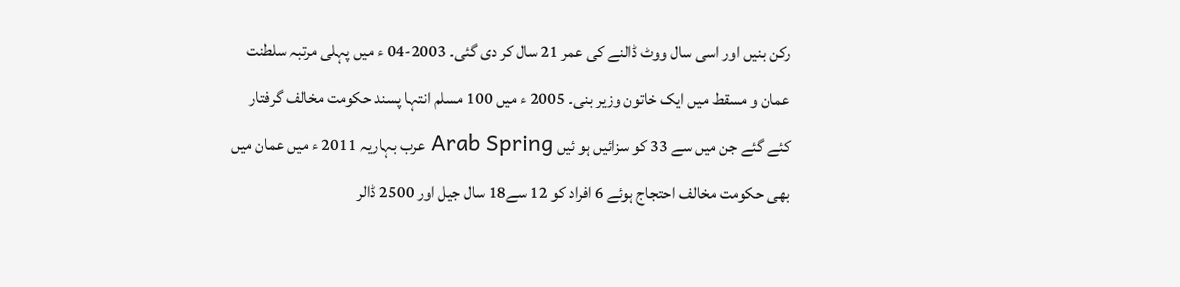رکن بنیں اور اسی سال ووٹ ڈالنے کی عمر 21 سال کر دی گئی۔ 2003-04 ء میں پہلی مرتبہ سلطنت عمان و مسقط میں ایک خاتون وزیر بنی۔ 2005 ء میں 100 مسلم انتہا پسند حکومت مخالف گرفتار کئے گئے جن میں سے 33 کو سزائیں ہو ئیں Arab Spring عرب بہاریہ 2011 ء میں عمان میں بھی حکومت مخالف احتجاج ہوئے 6 افراد کو 12 سے18 سال جیل اور 2500 ڈالر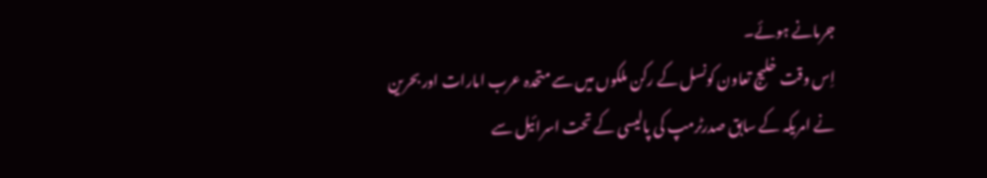جرمانے ہوئے۔
اِس وقت خلیج تعاون کونسل کے رکن ملکوں میں سے متحدہ عرب امارات اور بحرین نے امریکہ کے سابق صدرٹرمپ کی پالیسی کے تحت اسرائیل سے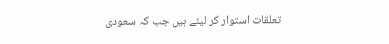تعلقات استوار کر لیئے ہیں جب کہ سعودی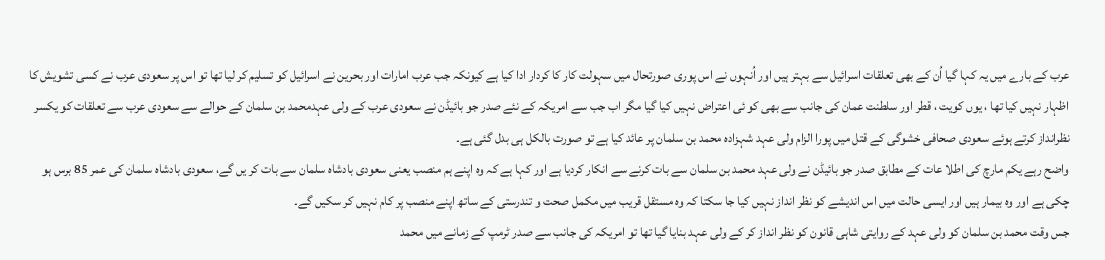عرب کے بارے میں یہ کہا گیا اُن کے بھی تعلقات اسرائیل سے بہتر ہیں اور اُنہوں نے اس پوری صورتحال میں سہولت کار کا کردار ادا کیا ہے کیونکہ جب عرب امارات اور بحرین نے اسرائیل کو تسلیم کر لیا تھا تو اس پر سعودی عرب نے کسی تشویش کا اظہار نہیں کیا تھا ، یوں کویت ، قطر اور سلطنت عمان کی جانب سے بھی کو ئی اعتراض نہیں کیا گیا مگر اب جب سے امریکہ کے نئے صدر جو بائیڈن نے سعودی عرب کے ولی عہدمحمد بن سلمان کے حوالے سے سعودی عرب سے تعلقات کو یکسر نظرانداز کرتے ہوئے سعودی صحافی خشوگی کے قتل میں پورا الزام ولی عہد شہزادہ محمد بن سلمان پر عائد کیا ہے تو صورت بالکل ہی بدل گئی ہے۔
واضح رہے یکم مارچ کی اطلا عات کے مطابق صدر جو بائیڈن نے ولی عہد محمد بن سلمان سے بات کرنے سے انکار کردیا ہے اور کہا ہے کہ وہ اپنے ہم منصب یعنی سعودی بادشاہ سلمان سے بات کر یں گے، سعودی بادشاہ سلمان کی عمر 85 برس ہو چکی ہے اور وہ بیمار ہیں اور ایسی حالت میں اس اندیشے کو نظر انداز نہیں کیا جا سکتا کہ وہ مستقل قریب میں مکمل صحت و تندرستی کے ساتھ اپنے منصب پر کام نہیں کر سکیں گے۔
جس وقت محمد بن سلمان کو ولی عہد کے روایتی شاہی قانون کو نظر انداز کر کے ولی عہد بنایا گیا تھا تو امریکہ کی جانب سے صدر ٹرمپ کے زمانے میں محمد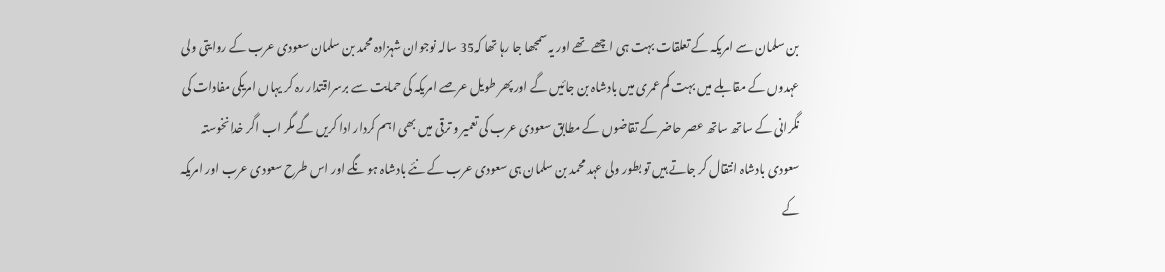بن سلمان سے امریکہ کے تعلقات بہت ہی اچھے تھے اور یہ سمجھا جا رہا تھا کہ35 سالہ نوجوان شہزادہ محمد بن سلمان سعودی عرب کے روایتی ولی عہدوں کے مقابلے میں بہت کم عمری میں بادشاہ بن جائیں گے اور پھر طویل عرصے امریکہ کی حمایت سے برسراقتدار رہ کر یہاں امریکی مفادات کی نگرانی کے ساتھ ساتھ عصر حاضر کے تقاضوں کے مطابق سعودی عرب کی تعمیر و ترقی میں بھی اہم کردار ادا کریں گے مگر اب اگر خدانخوستہ سعودی بادشاہ انتقال کر جاتے ہیں تو بطور ولی عہد محمد بن سلمان ہی سعودی عرب کے نئے بادشاہ ہو نگے اور اس طرح سعودی عرب اور امریکہ کے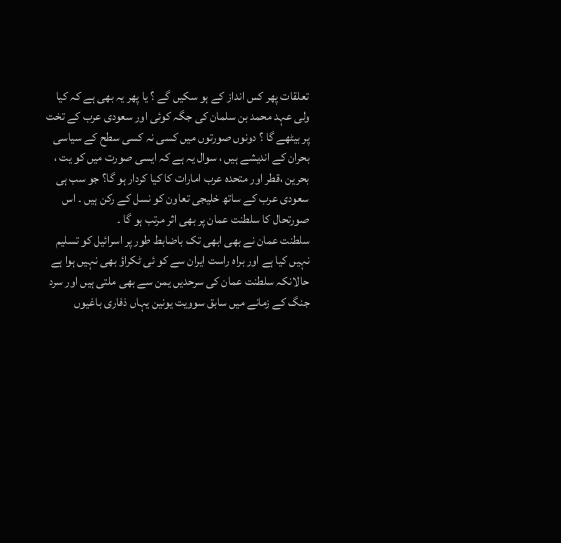تعلقات پھر کس انداز کے ہو سکیں گے ؟ یا پھر یہ بھی ہے کہ کیا ولی عہد محمد بن سلمان کی جگہ کوئی اور سعودی عرب کے تخت پر بیٹھے گا ؟ دونوں صورتوں میں کسی نہ کسی سطح کے سیاسی بحران کے اندیشے ہیں ، سوال یہ ہے کہ ایسی صورت میں کو یت ، بحرین ،قطر اور متحدہ عرب امارات کا کیا کردار ہو گا؟ جو سب ہی سعودی عرب کے ساتھ خلیجی تعاون کو نسل کے رکن ہیں ۔ اس صورتحال کا سلطنت عمان پر بھی اثر مرتب ہو گا ۔
سلطنت عمان نے بھی ابھی تک باضابط طور پر اسرائیل کو تسلیم نہیں کیا ہے اور براہ راست ایران سے کو ئی ٹکراؤ بھی نہیں ہوا ہے حالانکہ سلطنت عمان کی سرحدیں یمن سے بھی ملتی ہیں اور سرد جنگ کے زمانے میں سابق سوویت یونین یہاں ذفاری باغیوں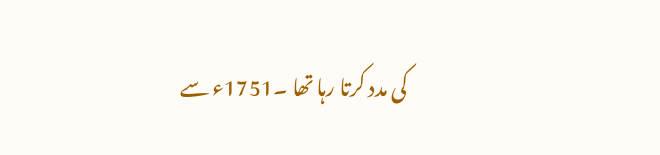کی مدد کرتا رہا تھا ۔1751ء سے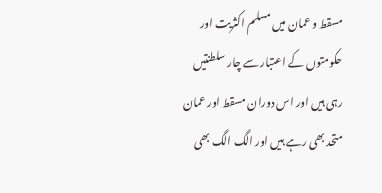مسقط و عمان میں مسلم اکثریت اور حکومتوں کے اعتبار سے چار سلطنتیں رہی ہیں اور اس دوران مسقط اور عمان متحد بھی رہے ہیں اور الگ الگ بھی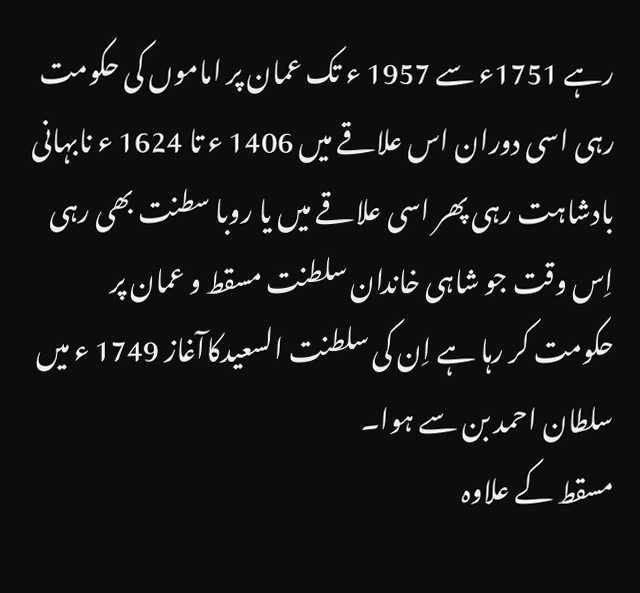رہے 1751ء سے 1957 ء تک عمان پر اماموں کی حکومت رہی اسی دوران اس علاقے میں 1406 ء تا 1624 ء نابہانی بادشاہت رہی پھر اسی علاقے میں یا روبا سطنت بھی رہی اِس وقت جو شاہی خاندان سلطنت مسقط و عمان پر حکومت کر رہا ہے اِن کی سلطنت السعیدکاآغاز 1749 ء میں سلطان احمد بن سے ہوا۔
مسقط کے علاوہ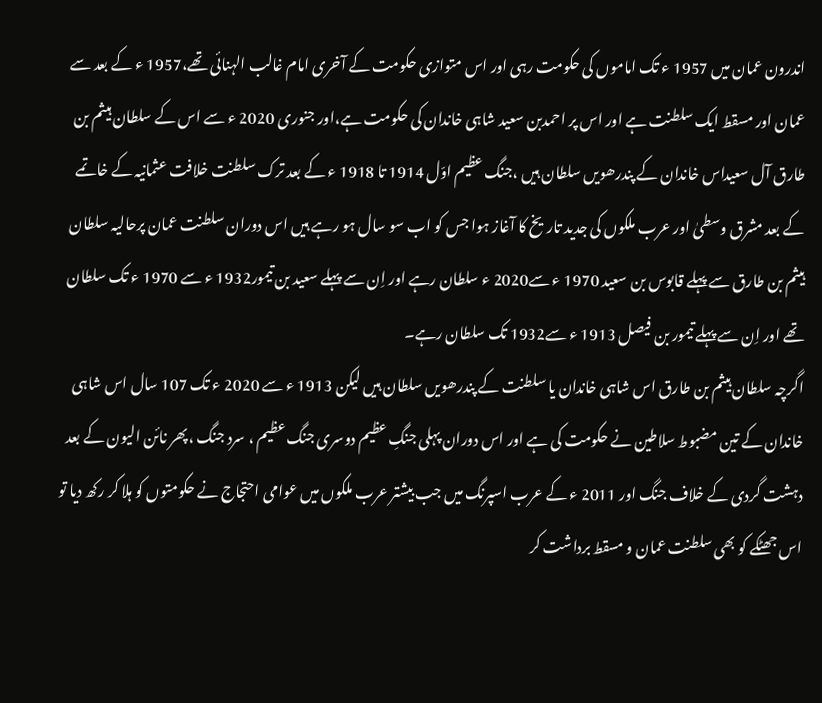اندرون عمان میں 1957 ء تک اماموں کی حکومت رہی اور اس متوازی حکومت کے آخری امام غالب الہنائی تھے،1957 ء کے بعد سے عمان اور مسقط ایک سلطنت ہے اور اس پر احمدبن سعید شاہی خاندان کی حکومت ہے،اور جنوری 2020 ء سے اس کے سلطان ہیثم بن طارق آل سعیداس خاندان کے پندرھویں سلطان ہیں ،جنگ عظیم اوّل 1914 تا 1918 ء کے بعد ترک سلطنت خلافت عثمانیہ کے خاتمے کے بعد مشرق وسطیٰ اور عرب ملکوں کی جدید تاریخ کا آغاز ہوا جس کو اب سو سال ہو رہے ہیں اس دوران سلطنت عمان پرحالیہ سلطان ہیثم بن طارق سے پہلے قابوس بن سعید 1970 ء سے2020 ء سلطان رہے اور اِن سے پہلے سعید بن تیمور1932 ء سے 1970 ء تک سلطان تھے اور اِن سے پہلے تیمور بن فیصل 1913 ء سے1932 تک سلطان رہے۔
اگرچہ سلطان ہیثم بن طارق اس شاہی خاندان یا سلطنت کے پندرھویں سلطان ہیں لیکن 1913 ء سے 2020 ء تک 107 سال اس شاہی خاندان کے تین مضبوط سلاطین نے حکومت کی ہے اور اس دوران پہلی جنگِ عظیم دوسری جنگ عظیم ، سرد جنگ ،پھر نائن الیون کے بعد دہشت گردی کے خلاف جنگ اور 2011 ء کے عرب اسپرنگ میں جب بیشتر عرب ملکوں میں عوامی احتجاج نے حکومتوں کو ہلا کر رکھ دیا تو اس جھٹکے کو بھی سلطنت عمان و مسقط برداشت کر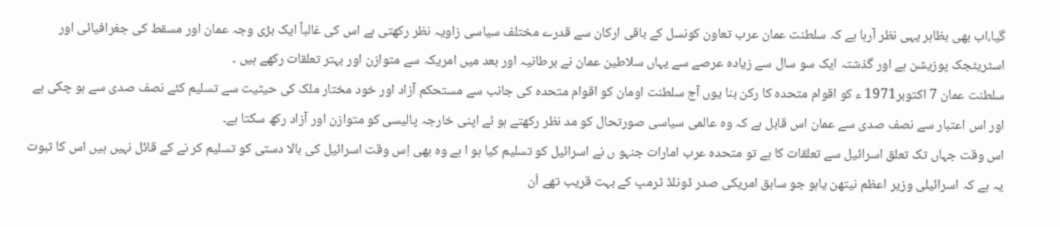گیا،اب بھی بظاہر یہی نظر آرہا ہے کہ سلطنت عمان عرب تعاون کونسل کے باقی ارکان سے قدرے مختلف سیاسی زاویہ نظر رکھتی ہے اس کی غالباً ایک بڑی وجہ عمان اور مسقط کی جغرافیائی اور اسٹریٹجک پوزیشن ہے اور گذشتہ ایک سو سال سے زیادہ عرصے سے یہاں سلاطین عمان نے برطانیہ اور بعد میں امریکہ سے متوازن اور بہتر تعلقات رکھے ہیں ۔
سلطنت عمان 7 اکتوبر1971 ء کو اقوام متحدہ کا رکن بنا یوں آج سلطنت اومان کو اقوام متحدہ کی جانب سے مستحکم آزاد اور خود مختار ملک کی حیثیت سے تسلیم کئے نصف صدی سے ہو چکی ہے اور اس اعتبار سے نصف صدی سے عمان اس قابل ہے کہ وہ عالمی سیاسی صورتحال کو مد نظر رکھتے ہو ئے اپنی خارجہ پالیسی کو متوازن اور آزاد رکھ سکتا ہے۔
اس وقت جہاں تک تعلق اسرائیل سے تعلقات کا ہے تو متحدہ عرب امارات جنہو ں نے اسرائیل کو تسلیم کیا ہو ا ہے وہ بھی اِس وقت اسرائیل کی بالا دستی کو تسلیم کر نے کے قائل نہیں ہیں اس کا ثبوت یہ ہے کہ اسرائیلی وزیر اعظم نیتھن یاہو جو سابق امریکی صدر ڈونلڈ ٹرمپ کے بہت قریب تھے اُن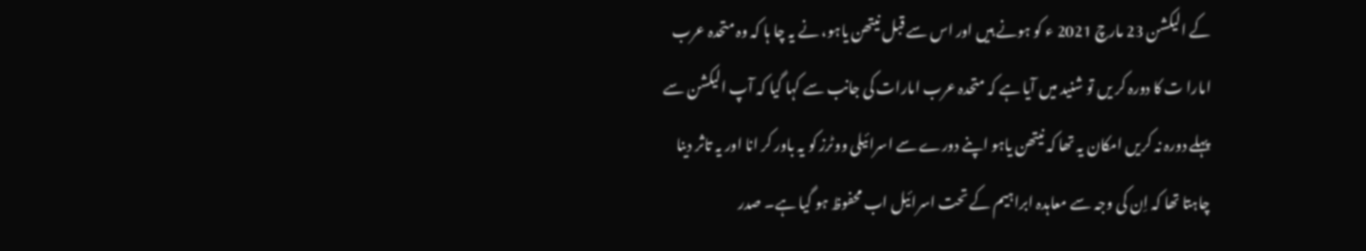کے الیکشن 23 مارچ 2021 ء کو ہونے ہیں اور اس سے قبل نیتھن یاہو، نے یہ چا ہا کہ وہ متحدہ عرب امارا ت کا دورہ کر یں تو شنید میں آیا ہے کہ متحدہ عرب امارات کی جانب سے کہا گیا کہ آپ الیکشن سے پہلے دورہ نہ کریں امکان یہ تھا کہ نیتھن یاہو اپنے دورے سے اسرائیلی ووٹرز کو یہ باور کر انا اور یہ تاثر دینا چاہتا تھا کہ اِن کی وجہ سے معاہدہ ابراہیم کے تحت اسرائیل اب محفوظ ہو گیا ہے۔ صدر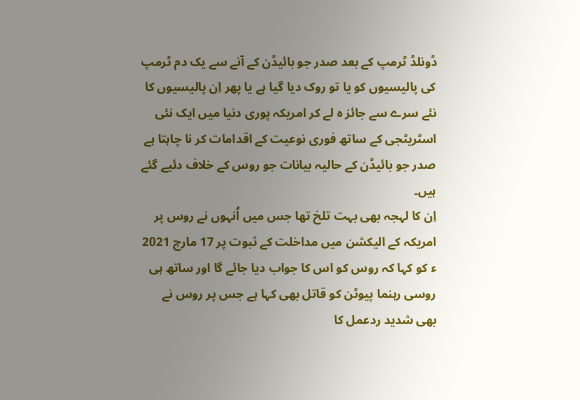ڈونلڈ ٹرمپ کے بعد صدر جو بائیڈن کے آنے سے یک دم ٹرمپ کی پالیسیوں کو یا تو روک دیا گیا ہے یا پھر اِن پالیسیوں کا نئے سرے سے جائز ہ لے کر امریکہ پوری دنیا میں ایک نئی اسٹریٹجی کے ساتھ فوری نوعیت کے اقدامات کر نا چاہتا ہے صدر جو بائیڈن کے حالیہ بیانات جو روس کے خلاف دئیے گئے ہیں۔
اِن کا لہجہ بھی بہت تلخ تھا جس میں اُنہوں نے روس پر امریکہ کے الیکشن میں مداخلت کے ثبوت پر 17 مارچ 2021 ء کو کہا کہ روس کو اس کا جواب دیا جائے گا اور ساتھ ہی روسی رہنما پیوٹن کو قاتل بھی کہا ہے جس پر روس نے بھی شدید ردعمل کا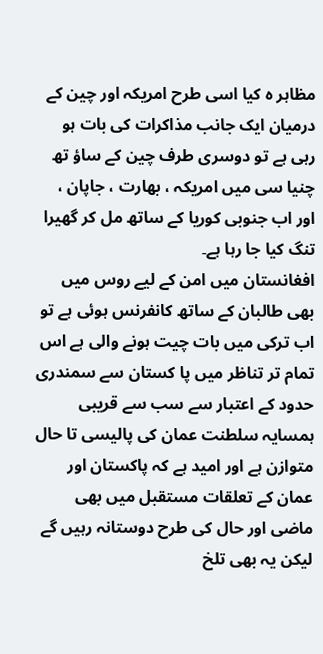مظاہر ہ کیا اسی طرح امریکہ اور چین کے درمیان ایک جانب مذاکرات کی بات ہو رہی ہے تو دوسری طرف چین کے ساؤ تھ چنیا سی میں امریکہ ، بھارت ، جاپان ، اور اب جنوبی کوریا کے ساتھ مل کر گھیرا تنگ کیا جا رہا ہے۔
افغانستان میں امن کے لیے روس میں بھی طالبان کے ساتھ کانفرنس ہوئی ہے تو اب ترکی میں بات چیت ہونے والی ہے اس تمام تر تناظر میں پا کستان سے سمندری حدود کے اعتبار سے سب سے قریبی ہمسایہ سلطنت عمان کی پالیسی تا حال متوازن ہے اور امید ہے کہ پاکستان اور عمان کے تعلقات مستقبل میں بھی ماضی اور حال کی طرح دوستانہ رہیں گے لیکن یہ بھی تلخ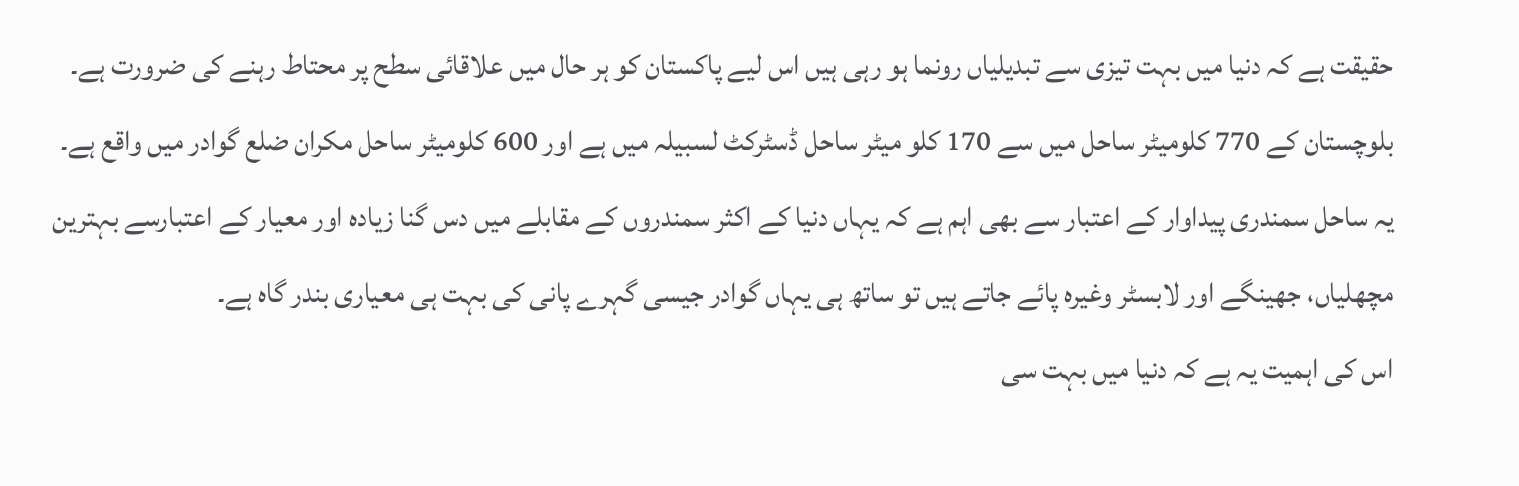حقیقت ہے کہ دنیا میں بہت تیزی سے تبدیلیاں رونما ہو رہی ہیں اس لیے پاکستان کو ہر حال میں علاقائی سطح پر محتاط رہنے کی ضرورت ہے۔
بلوچستان کے 770 کلومیٹر ساحل میں سے 170 کلو میٹر ساحل ڈسٹرکٹ لسبیلہ میں ہے اور 600 کلومیٹر ساحل مکران ضلع گوادر میں واقع ہے۔ یہ ساحل سمندری پیداوار کے اعتبار سے بھی اہم ہے کہ یہاں دنیا کے اکثر سمندروں کے مقابلے میں دس گنا زیادہ اور معیار کے اعتبارسے بہترین مچھلیاں، جھینگے اور لابسٹر وغیرہ پائے جاتے ہیں تو ساتھ ہی یہاں گوادر جیسی گہرے پانی کی بہت ہی معیاری بندر گاہ ہے۔
اس کی اہمیت یہ ہے کہ دنیا میں بہت سی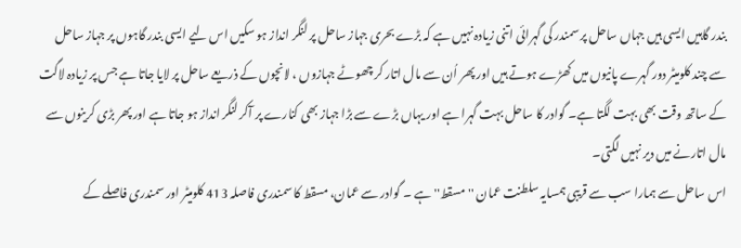بندر گاہیں ایسی ہیں جہاں ساحل پر سمندر کی گہرائی اتنی زیادہ نہیں ہے کہ بڑے بحری جہاز ساحل پر لنگر انداز ہو سکیں اس لیے ایسی بندر گاہوں پر جہاز ساحل سے چند کلومیٹر دور گہرے پانیوں میں کھڑے ہوتے ہیں اور پھر اُن سے مال اتار کر چھوٹے جہازوں ، لانچوں کے ذریعے ساحل پر لایا جاتا ہے جس پر زیادہ لاگت کے ساتھ وقت بھی بہت لگتا ہے۔ گوادر کا ساحل بہت گہرا ہے اور یہاں بڑے سے بڑا جہاز بھی کنارے پر آکر لنگر انداز ہو جاتا ہے اور پھر بڑی کرینوں سے مال اتارنے میں دیر نہیں لگتی۔
اس ساحل سے ہمارا سب سے قریبی ہمسایہ سلطنت عمان ''مسقط'' ہے ۔ گوادر سے عمان، مسقط کا سمندری فاصلہ 413 کلومیٹر اور سمندری فاصلے کے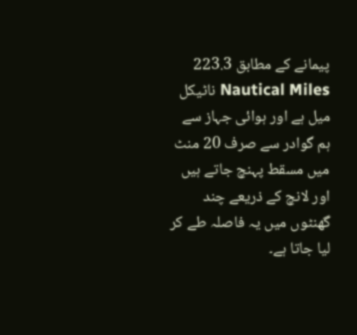پیمانے کے مطابق 223.3 Nautical Miles ناٹیکل میل ہے اور ہوائی جہاز سے ہم گوادر سے صرف 20 منٹ میں مسقط پہنچ جاتے ہیں اور لانچ کے ذریعے چند گھنٹوں میں یہ فاصلہ طے کر لیا جاتا ہے۔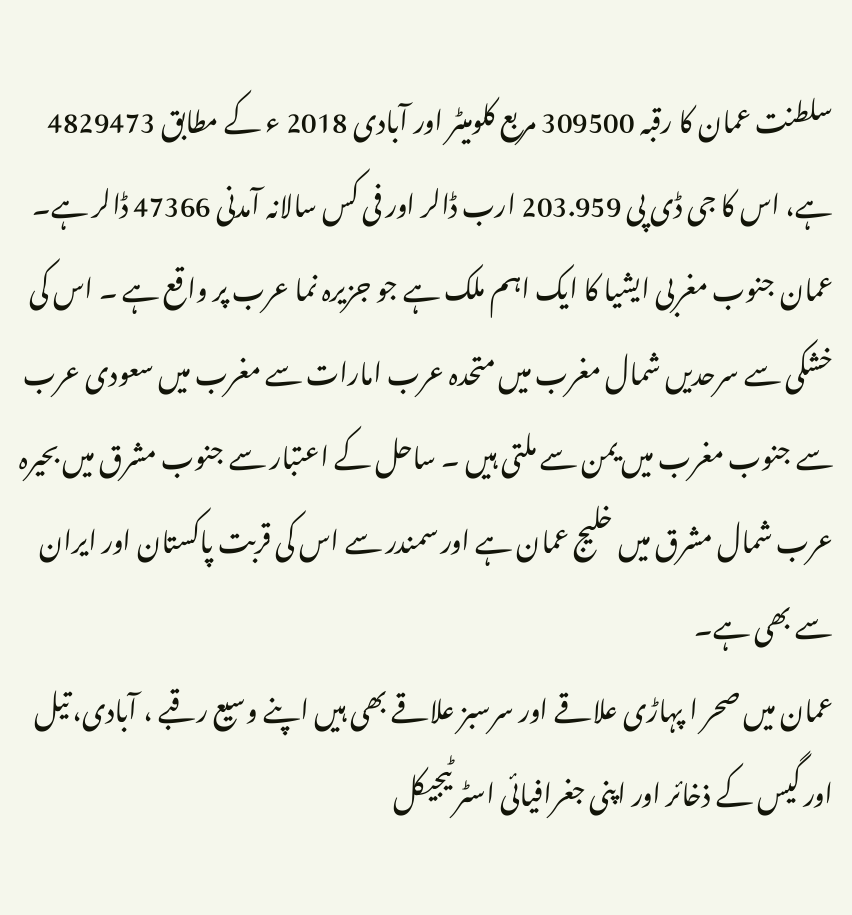سلطنت عمان کا رقبہ 309500 مربع کلومیٹر اور آبادی 2018 ء کے مطابق 4829473 ہے، اس کا جی ڈی پی 203.959 ارب ڈالر اور فی کس سالانہ آمدنی 47366 ڈالر ہے۔
عمان جنوب مغربی ایشیا کا ایک اہم ملک ہے جو جزیرہ نما عرب پر واقع ہے ۔ اس کی خشکی سے سرحدیں شمال مغرب میں متحدہ عرب امارات سے مغرب میں سعودی عرب سے جنوب مغرب میں یمن سے ملتی ہیں ۔ ساحل کے اعتبار سے جنوب مشرق میں بحیرہ عرب شمال مشرق میں خلیج عمان ہے اور سمندر سے اس کی قربت پاکستان اور ایران سے بھی ہے۔
عمان میں صحر ا پہاڑی علاقے اور سرسبز علاقے بھی ہیں اپنے وسیع رقبے ، آبادی، تیل اور گیس کے ذخائر اور اپنی جغرافیائی اسٹر ٹیجیکل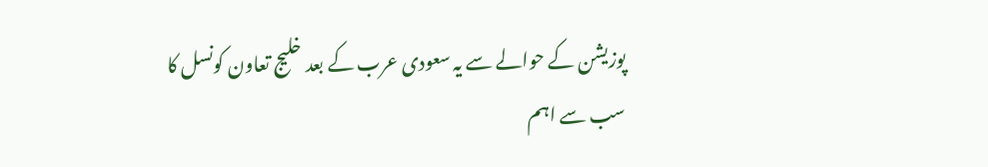پوزیشن کے حوالے سے یہ سعودی عرب کے بعد خلیج تعاون کونسل کا سب سے اہم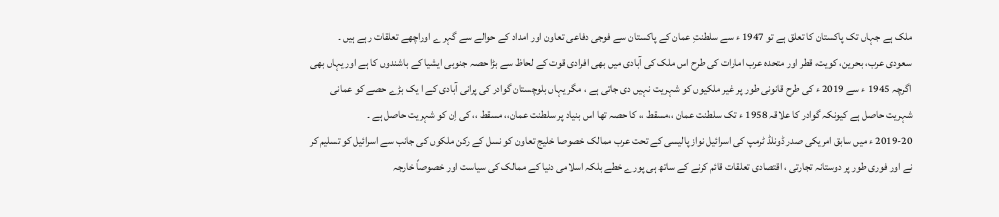ملک ہے جہاں تک پاکستان کا تعلق ہے تو 1947 ء سے سلطنتِ عمان کے پاکستان سے فوجی دفاعی تعاون اور امداد کے حوالے سے گہر ے اوراچھے تعلقات رہے ہیں ۔
سعودی عرب، بحرین، کویت، قطر اور متحدہ عرب امارات کی طرح اس ملک کی آبادی میں بھی افرادی قوت کے لحاظ سے بڑا حصہ جنوبی ایشیا کے باشندوں کا ہے اور یہاں بھی اگرچہ 1945 ء سے 2019 ء کی طرح قانونی طور پر غیر ملکیوں کو شہریت نہیں دی جاتی ہے ، مگر یہاں بلوچستان گوادر کی پرانی آبادی کے ا یک بڑے حصے کو عمانی شہریت حاصل ہے کیونکہ گوادر کا علاقہ 1958 ء تک سلطنت عمان ،،مسقط ،، کا حصہ تھا اس بنیاد پر سلطنت عمان،، مسقط ،، کی اِن کو شہریت حاصل ہے ۔
2019-20 ء میں سابق امریکی صدر ڈونلڈ ٹرمپ کی اسرائیل نواز پالیسی کے تحت عرب ممالک خصوصا خلیج تعاون کو نسل کے رکن ملکوں کی جانب سے اسرائیل کو تسلیم کر نے اور فوری طور پر دوستانہ تجارتی ، اقتصادی تعلقات قائم کرنے کے ساتھ ہی پورے خطے بلکہ اسلامی دنیا کے ممالک کی سیاست اور خصوصاً خارجہ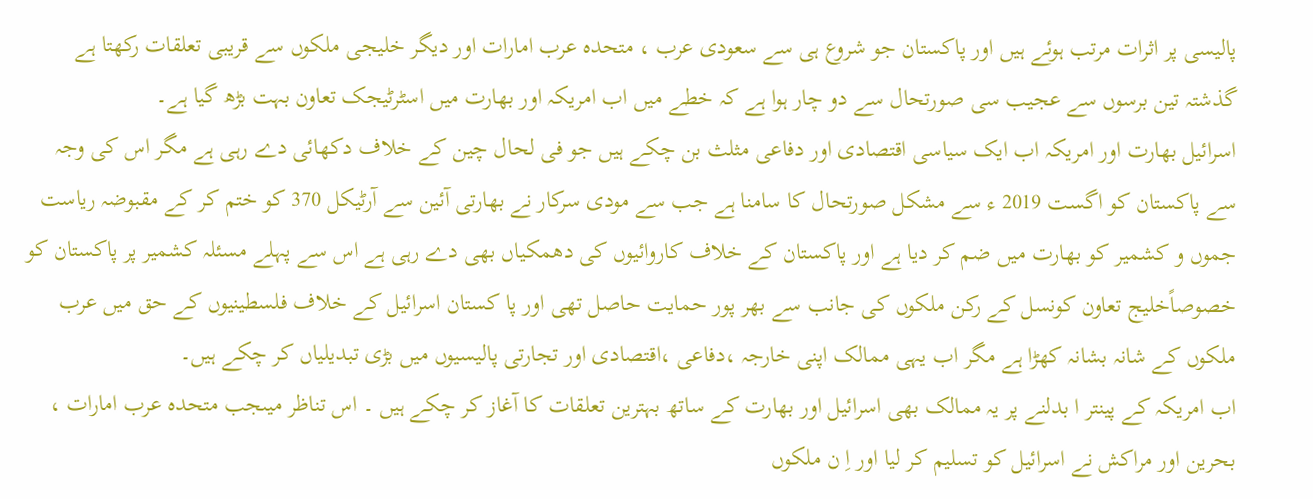پالیسی پر اثرات مرتب ہوئے ہیں اور پاکستان جو شروع ہی سے سعودی عرب ، متحدہ عرب امارات اور دیگر خلیجی ملکوں سے قریبی تعلقات رکھتا ہے گذشتہ تین برسوں سے عجیب سی صورتحال سے دو چار ہوا ہے کہ خطے میں اب امریکہ اور بھارت میں اسٹرٹیجک تعاون بہت بڑھ گیا ہے۔
اسرائیل بھارت اور امریکہ اب ایک سیاسی اقتصادی اور دفاعی مثلث بن چکے ہیں جو فی لحال چین کے خلاف دکھائی دے رہی ہے مگر اس کی وجہ سے پاکستان کو اگست 2019 ء سے مشکل صورتحال کا سامنا ہے جب سے مودی سرکار نے بھارتی آئین سے آرٹیکل 370 کو ختم کر کے مقبوضہ ریاست جموں و کشمیر کو بھارت میں ضم کر دیا ہے اور پاکستان کے خلاف کاروائیوں کی دھمکیاں بھی دے رہی ہے اس سے پہلے مسئلہ کشمیر پر پاکستان کو خصوصاًخلیج تعاون کونسل کے رکن ملکوں کی جانب سے بھر پور حمایت حاصل تھی اور پا کستان اسرائیل کے خلاف فلسطینیوں کے حق میں عرب ملکوں کے شانہ بشانہ کھڑا ہے مگر اب یہی ممالک اپنی خارجہ ،دفاعی ،اقتصادی اور تجارتی پالیسیوں میں بڑی تبدیلیاں کر چکے ہیں۔
اب امریکہ کے پینتر ا بدلنے پر یہ ممالک بھی اسرائیل اور بھارت کے ساتھ بہترین تعلقات کا آغاز کر چکے ہیں ۔ اس تناظر میںجب متحدہ عرب امارات ، بحرین اور مراکش نے اسرائیل کو تسلیم کر لیا اور اِ ن ملکوں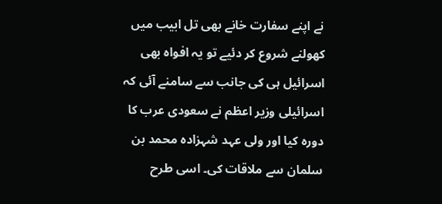نے اپنے سفارت خانے بھی تل ابیب میں کھولنے شروع کر دئیے تو یہ افواہ بھی اسرائیل ہی کی جانب سے سامنے آئی کہ اسرائیلی وزیر اعظم نے سعودی عرب کا دورہ کیا اور ولی عہد شہزادہ محمد بن سلمان سے ملاقات کی۔ اسی طرح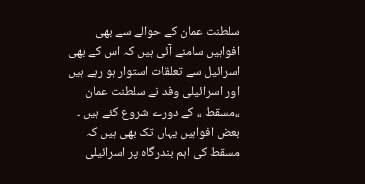سلطنت عمان کے حوالے سے بھی افواہیں سامنے آئی ہیں کہ اس کے بھی اسرائیل سے تعلقات استوار ہو رہے ہیں اور اسرائیلی وفد نے سلطنت عمان ،،مسقط ،، کے دورے شروع کئے ہیں ۔ بعض افواہیں یہاں تک بھی ہیں کہ مسقط کی اہم بندرگاہ پر اسرائیلی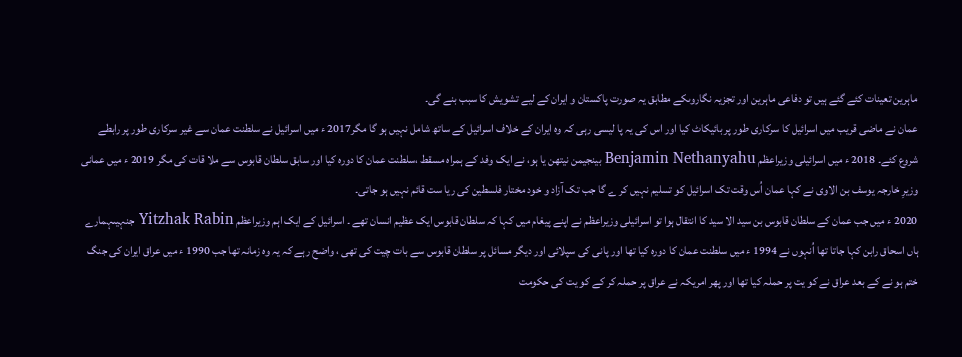ماہرین تعینات کئے گئے ہیں تو دفاعی ماہرین اور تجزیہ نگاروںکے مطابق یہ صورت پاکستان و ایران کے لیے تشویش کا سبب بنے گی۔
عمان نے ماضی قریب میں اسرائیل کا سرکاری طور پر بائیکاٹ کیا اور اس کی یہ پا لیسی رہی کہ وہ ایران کے خلاف اسرائیل کے ساتھ شامل نہیں ہو گا مگر2017 ء میں اسرائیل نے سلطنت عمان سے غیر سرکاری طور پر رابطے شروع کئے۔ 2018 ء میں اسرائیلی وزیراعظم Benjamin Nethanyahu بینجیمن نیتھن یا ہو، نے ایک وفد کے ہمراہ مسقط ،سلطنت عمان کا دورہ کیا اور سابق سلطان قابوس سے ملا قات کی مگر 2019 ء میں عمانی وزیرِ خارجہ یوسف بن الاوی نے کہا عمان اُس وقت تک اسرائیل کو تسلیم نہیں کر ے گا جب تک آزاد و خود مختار فلسطین کی ریا ست قائم نہیں ہو جاتی۔
2020 ء میں جب عمان کے سلطان قابوس بن سید الا سید کا انتقال ہوا تو اسرائیلی وزیراعظم نے اپنے پیغام میں کہا کہ سلطان قابوس ایک عظیم انسان تھے ۔ اسرائیل کے ایک اہم وزیراعظم Yitzhak Rabin جنہیںہمارے ہاں اسحاق رابن کہا جاتا تھا اُنہوں نے 1994 ء میں سلطنت عمان کا دورہ کیا تھا اور پانی کی سپلائی اور دیگر مسائل پر سلطان قابوس سے بات چیت کی تھی ، واضح رہے کہ یہ وہ زمانہ تھا جب 1990 ء میں عراق ایران کی جنگ ختم ہو نے کے بعد عراق نے کو یت پر حملہ کیا تھا اور پھر امریکہ نے عراق پر حملہ کر کے کو یت کی حکومت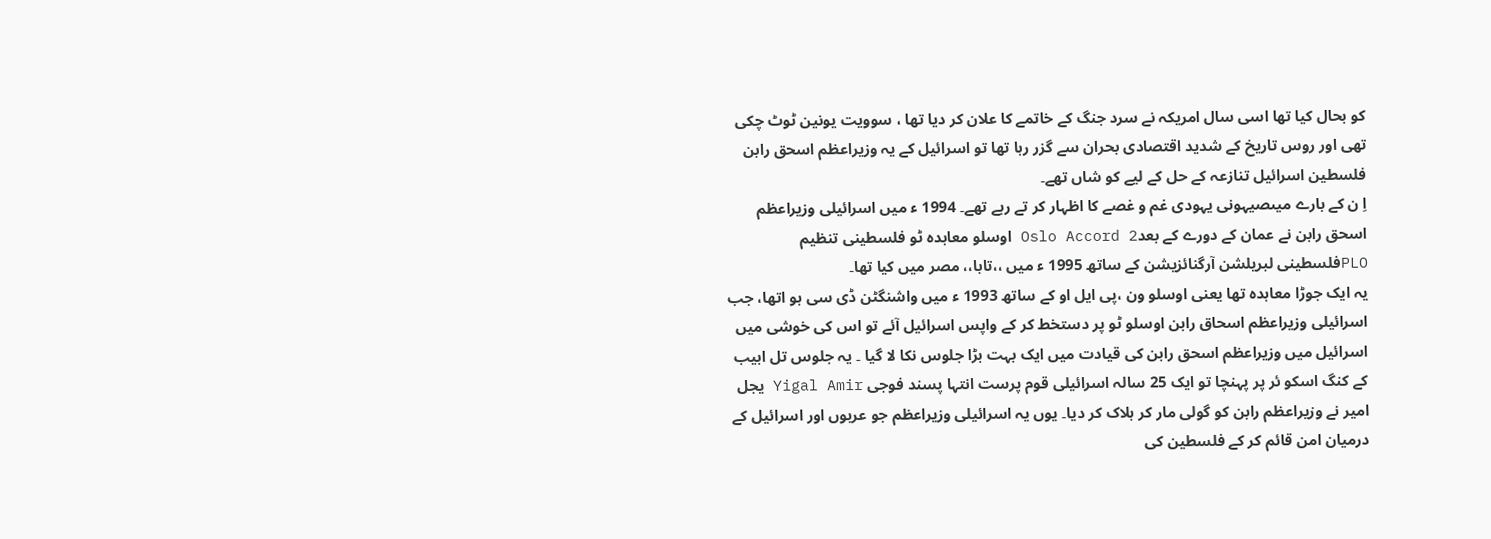کو بحال کیا تھا اسی سال امریکہ نے سرد جنگ کے خاتمے کا علان کر دیا تھا ، سوویت یونین ٹوٹ چکی تھی اور روس تاریخ کے شدید اقتصادی بحران سے گزر رہا تھا تو اسرائیل کے یہ وزیراعظم اسحق رابن فلسطین اسرائیل تنازعہ کے حل کے لیے کو شاں تھے۔
اِ ن کے بارے میںصیہونی یہودی غم و غصے کا اظہار کر تے رہے تھے۔ 1994 ء میں اسرائیلی وزیراعظم اسحق رابن نے عمان کے دورے کے بعدOslo Accord 2 اوسلو معاہدہ ٹو فلسطینی تنظیم PLOفلسطینی لبریلشن آرگنائزیشن کے ساتھ 1995 ء میں ،،تابا،، مصر میں کیا تھا۔
یہ ایک جوڑا معاہدہ تھا یعنی اوسلو ون ،پی ایل او کے ساتھ 1993 ء میں واشنگٹن ڈی سی ہو اتھا، جب اسرائیلی وزیراعظم اسحاق رابن اوسلو ٹو پر دستخط کر کے واپس اسرائیل آئے تو اس کی خوشی میں اسرائیل میں وزیراعظم اسحق رابن کی قیادت میں ایک بہت بڑا جلوس نکا لا گیا ۔ یہ جلوس تل ابیب کے کنگ اسکو ئر پر پہنچا تو ایک 25 سالہ اسرائیلی قوم پرست انتہا پسند فوجی Yigal Amir یجل امیر نے وزیراعظم رابن کو گولی مار کر ہلاک کر دیا۔ یوں یہ اسرائیلی وزیراعظم جو عربوں اور اسرائیل کے درمیان امن قائم کر کے فلسطین کی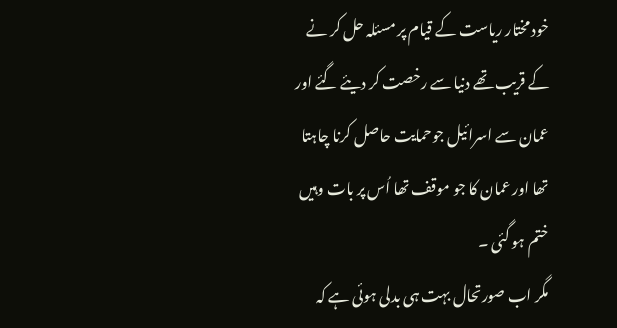خود مختار ریاست کے قیام پر مسئلہ حل کر نے کے قریب تھے دنیا سے رخصت کر دیئے گئے اور عمان سے اسرائیل جوحمایت حاصل کرنا چاہتا تھا اور عمان کا جو موقف تھا اُس پر بات وہیں ختم ہو گئی ۔
مگر اب صورتحال بہت ہی بدلی ہوئی ہے کہ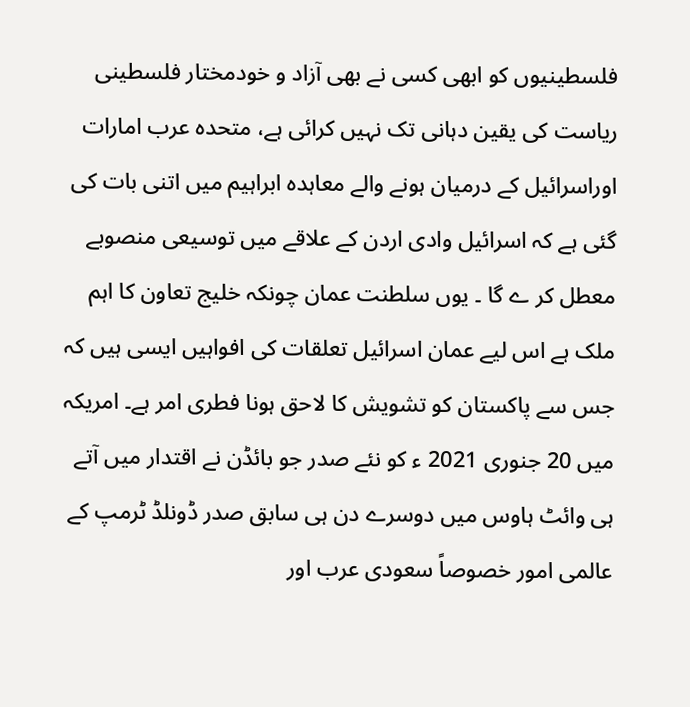فلسطینیوں کو ابھی کسی نے بھی آزاد و خودمختار فلسطینی ریاست کی یقین دہانی تک نہیں کرائی ہے، متحدہ عرب امارات اوراسرائیل کے درمیان ہونے والے معاہدہ ابراہیم میں اتنی بات کی گئی ہے کہ اسرائیل وادی اردن کے علاقے میں توسیعی منصوبے معطل کر ے گا ۔ یوں سلطنت عمان چونکہ خلیج تعاون کا اہم ملک ہے اس لیے عمان اسرائیل تعلقات کی افواہیں ایسی ہیں کہ جس سے پاکستان کو تشویش کا لاحق ہونا فطری امر ہے۔ امریکہ میں 20 جنوری 2021 ء کو نئے صدر جو بائڈن نے اقتدار میں آتے ہی وائٹ ہاوس میں دوسرے دن ہی سابق صدر ڈونلڈ ٹرمپ کے عالمی امور خصوصاً سعودی عرب اور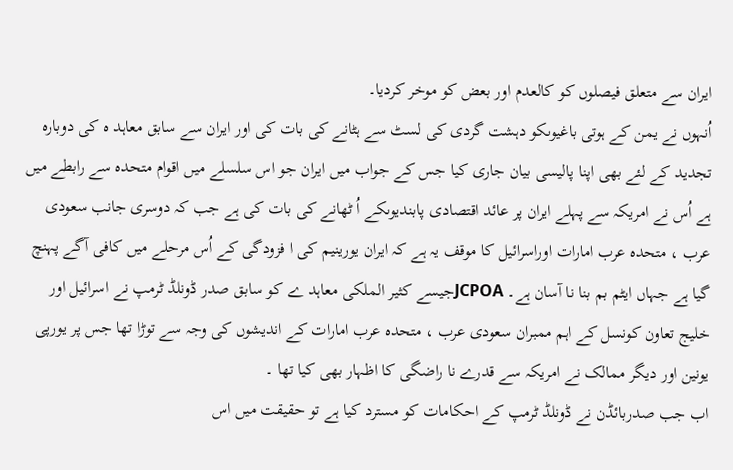ایران سے متعلق فیصلوں کو کالعدم اور بعض کو موخر کردیا۔
اُنہوں نے یمن کے ہوتی باغیوںکو دہشت گردی کی لسٹ سے ہٹانے کی بات کی اور ایران سے سابق معاہد ہ کی دوبارہ تجدید کے لئے بھی اپنا پالیسی بیان جاری کیا جس کے جواب میں ایران جو اس سلسلے میں اقوام متحدہ سے رابطے میں ہے اُس نے امریکہ سے پہلے ایران پر عائد اقتصادی پابندیوںکے اُ ٹھانے کی بات کی ہے جب کہ دوسری جانب سعودی عرب ، متحدہ عرب امارات اوراسرائیل کا موقف یہ ہے کہ ایران یورینیم کی ا فزودگی کے اُس مرحلے میں کافی آگے پہنچ گیا ہے جہاں ایٹم بم بنا نا آسان ہے۔ JCPOAجیسے کثیر الملکی معاہد ے کو سابق صدر ڈونلڈ ٹرمپ نے اسرائیل اور خلیج تعاون کونسل کے اہم ممبران سعودی عرب ، متحدہ عرب امارات کے اندیشوں کی وجہ سے توڑا تھا جس پر یورپی یونین اور دیگر ممالک نے امریکہ سے قدرے نا راضگی کا اظہار بھی کیا تھا ۔
اب جب صدربائڈن نے ڈونلڈ ٹرمپ کے احکامات کو مسترد کیا ہے تو حقیقت میں اس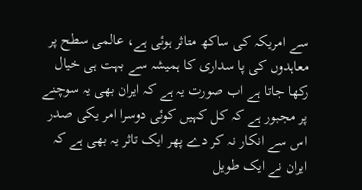سے امریکہ کی ساکھ متاثر ہوئی ہے، عالمی سطح پر معاہدوں کی پا سداری کا ہمیشہ سے بہت ہی خیال رکھا جاتا ہے اب صورت یہ ہے کہ ایران بھی یہ سوچنے پر مجبور ہے کہ کل کہیں کوئی دوسرا امر یکی صدر اس سے انکار نہ کر دے پھر ایک تاثر یہ بھی ہے کہ ایران نے ایک طویل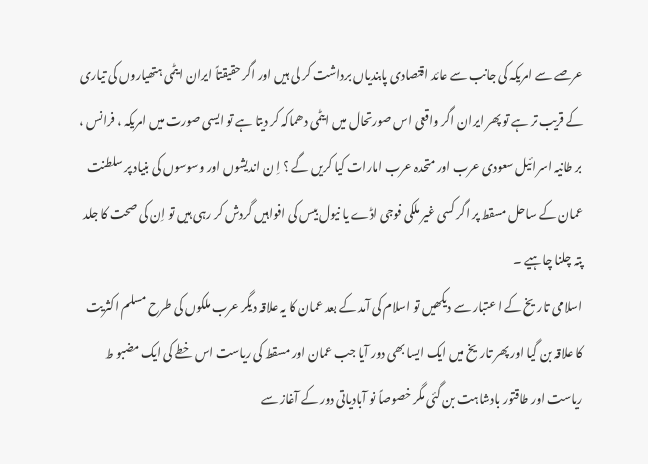عرصے سے امریکہ کی جانب سے عائد اقتصادی پابندیاں برداشت کر لی ہیں اور اگر حقیقتاً ایران ایٹمی ہتھیاروں کی تیاری کے قریب تر ہے تو پھر ایران اگر واقعی اس صورتحال میں ایٹمی دھماکہ کر دیتا ہے تو ایسی صورت میں امریکہ ، فرانس ، بر طانیہ اسرائیل سعودی عرب اور متحدہ عرب امارات کیا کریں گے ؟ اِ ن اندیشوں اور وسوسوں کی بنیاد پر سلطنت عمان کے ساحل مسقط پر اگر کسی غیر ملکی فوجی اڈے یا نیول بیس کی افواہیں گردش کر رہی ہیں تو اِن کی صحت کا جلد پتہ چلنا چاہیے ۔
اسلامی تاریخ کے ا عتبار سے دیکھیں تو اسلام کی آمد کے بعد عمان کا یہ علاقہ دیگر عرب ملکوں کی طرح مسلم اکثریت کا علاقہ بن گیا اور پھر تاریخ میں ایک ایسا بھی دور آیا جب عمان اور مسقط کی ریاست اس خطے کی ایک مضبو ط ریاست اور طاقتور بادشاہت بن گئی مگر خصوصاً نو آبادیاتی دور کے آغاز سے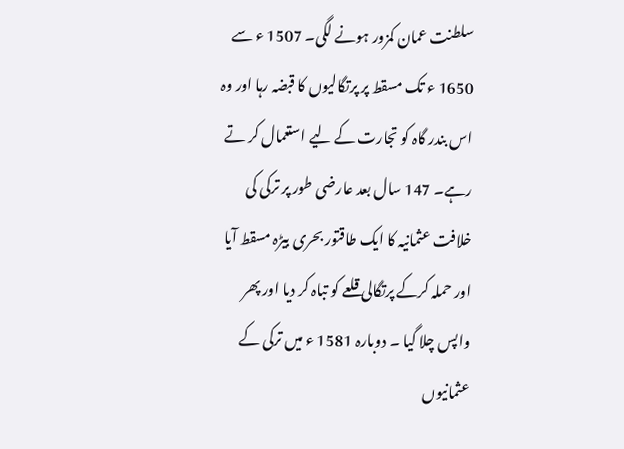سلطنت عمان کمزور ہونے لگی۔ 1507 ء سے 1650 ء تک مسقط پر پرتگالیوں کا قبضہ رہا اور وہ اس بندر گاہ کو تجارت کے لیے استعمال کر تے رہے۔ 147 سال بعد عارضی طور پر ترکی کی خلافت عثمانیہ کا ایک طاقتور بحری بیڑہ مسقط آیا اور حملہ کرکے پرتگالی قلعے کو تباہ کر دیا اور پھر واپس چلا گیا ۔ دوبارہ 1581 ء میں ترکی کے عثمانیوں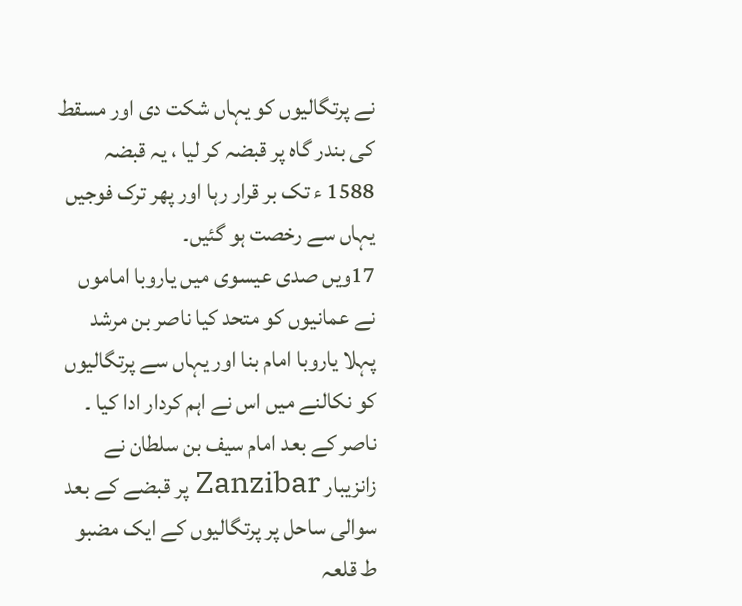نے پرتگالیوں کو یہاں شکت دی اور مسقط کی بندر گاہ پر قبضہ کر لیا ، یہ قبضہ 1588 ء تک بر قرار رہا اور پھر ترک فوجیں یہاں سے رخصت ہو گئیں۔
17ویں صدی عیسوی میں یاروبا اماموں نے عمانیوں کو متحد کیا ناصر بن مرشد پہلا یاروبا امام بنا اور یہاں سے پرتگالیوں کو نکالنے میں اس نے اہم کردار ادا کیا ۔ ناصر کے بعد امام سیف بن سلطان نے زانزیبار Zanzibar پر قبضے کے بعد سوالی ساحل پر پرتگالیوں کے ایک مضبو ط قلعہ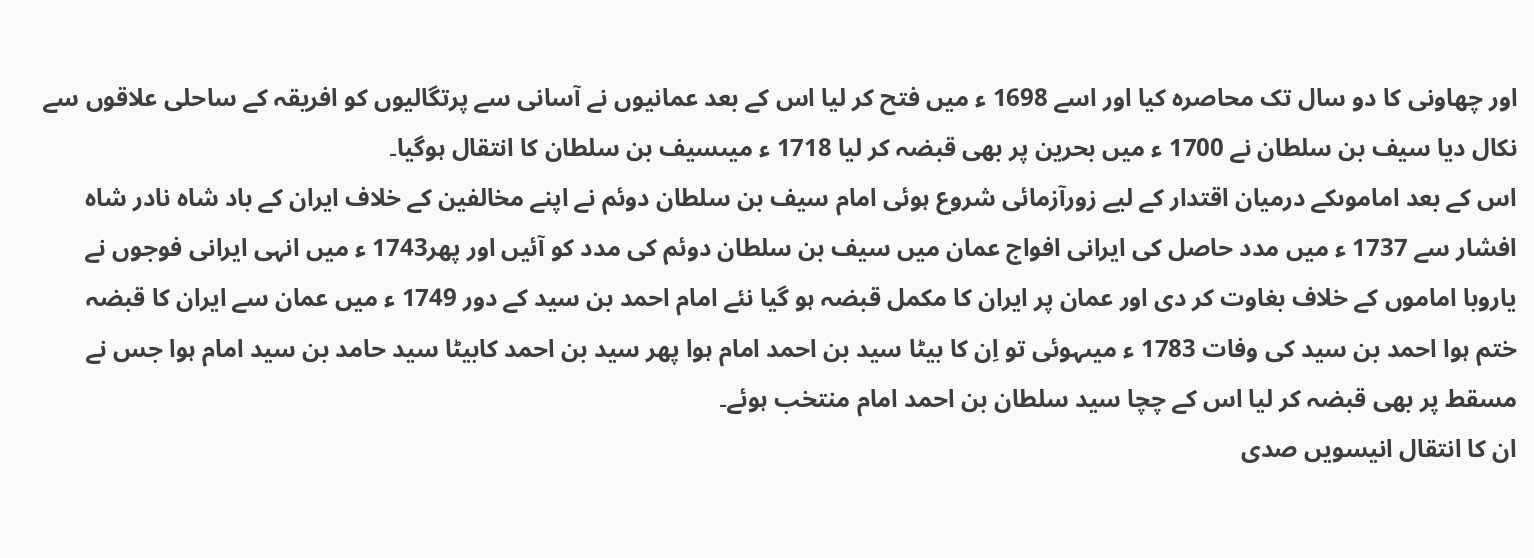اور چھاونی کا دو سال تک محاصرہ کیا اور اسے 1698 ء میں فتح کر لیا اس کے بعد عمانیوں نے آسانی سے پرتگالیوں کو افریقہ کے ساحلی علاقوں سے نکال دیا سیف بن سلطان نے 1700 ء میں بحرین پر بھی قبضہ کر لیا 1718 ء میںسیف بن سلطان کا انتقال ہوگیا۔
اس کے بعد اماموںکے درمیان اقتدار کے لیے زورآزمائی شروع ہوئی امام سیف بن سلطان دوئم نے اپنے مخالفین کے خلاف ایران کے باد شاہ نادر شاہ افشار سے 1737 ء میں مدد حاصل کی ایرانی افواج عمان میں سیف بن سلطان دوئم کی مدد کو آئیں اور پھر1743 ء میں انہی ایرانی فوجوں نے یاروبا اماموں کے خلاف بغاوت کر دی اور عمان پر ایران کا مکمل قبضہ ہو گیا نئے امام احمد بن سید کے دور 1749 ء میں عمان سے ایران کا قبضہ ختم ہوا احمد بن سید کی وفات 1783 ء میںہوئی تو اِن کا بیٹا سید بن احمد امام ہوا پھر سید بن احمد کابیٹا سید حامد بن سید امام ہوا جس نے مسقط پر بھی قبضہ کر لیا اس کے چچا سید سلطان بن احمد امام منتخب ہوئے۔
ان کا انتقال انیسویں صدی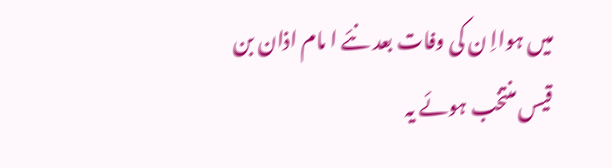میں ہوااِ ن کی وفات بعد نئے ا مام اذان بن قیس منتخب ہوئے یہ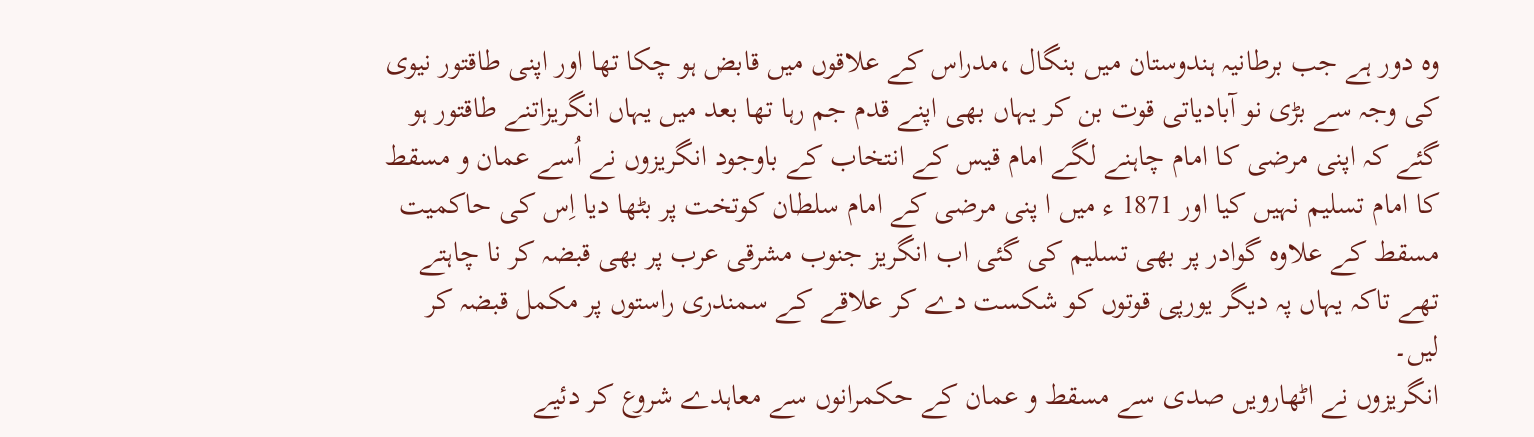وہ دور ہے جب برطانیہ ہندوستان میں بنگال ،مدراس کے علاقوں میں قابض ہو چکا تھا اور اپنی طاقتور نیوی کی وجہ سے بڑی نو آبادیاتی قوت بن کر یہاں بھی اپنے قدم جم رہا تھا بعد میں یہاں انگریزاتنے طاقتور ہو گئے کہ اپنی مرضی کا امام چاہنے لگے امام قیس کے انتخاب کے باوجود انگریزوں نے اُسے عمان و مسقط کا امام تسلیم نہیں کیا اور 1871 ء میں ا پنی مرضی کے امام سلطان کوتخت پر بٹھا دیا اِس کی حاکمیت مسقط کے علاوہ گوادر پر بھی تسلیم کی گئی اب انگریز جنوب مشرقی عرب پر بھی قبضہ کر نا چاہتے تھے تاکہ یہاں پہ دیگر یورپی قوتوں کو شکست دے کر علاقے کے سمندری راستوں پر مکمل قبضہ کر لیں۔
انگریزوں نے اٹھارویں صدی سے مسقط و عمان کے حکمرانوں سے معاہدے شروع کر دئیے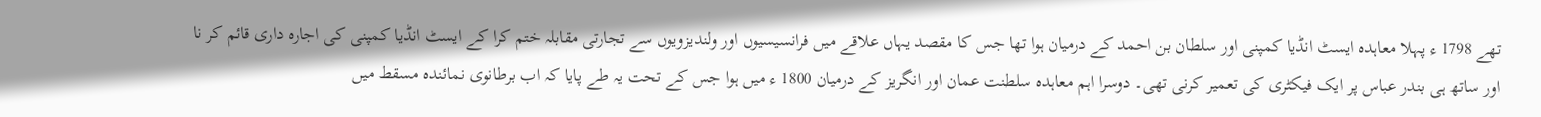تھے 1798 ء پہلا معاہدہ ایسٹ انڈیا کمپنی اور سلطان بن احمد کے درمیان ہوا تھا جس کا مقصد یہاں علاقے میں فرانسیسیوں اور ولندیزویوں سے تجارتی مقابلہ ختم کرا کے ایسٹ انڈیا کمپنی کی اجارہ داری قائم کر نا اور ساتھ ہی بندر عباس پر ایک فیکٹری کی تعمیر کرنی تھی۔ دوسرا اہم معاہدہ سلطنت عمان اور انگریز کے درمیان 1800 ء میں ہوا جس کے تحت یہ طے پایا کہ اب برطانوی نمائندہ مسقط میں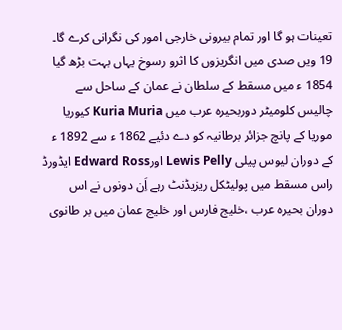تعینات ہو گا اور تمام بیرونی خارجی امور کی نگرانی کرے گا۔
19 ویں صدی میں انگریزوں کا اثرو رسوخ یہاں بہت بڑھ گیا 1854 ء میں مسقط کے سلطان نے عمان کے ساحل سے چالیس کلومیٹر دوربحیرہ عرب میں Kuria Muria کیوریا موریا کے پانچ جزائر برطانیہ کو دے دئیے 1862 ء سے 1892 ء کے دوران لیوس پیلی Lewis Pelly اورEdward Ross ایڈورڈ راس مسقط میں پولیٹکل ریزیڈنٹ رہے اَِن دونوں نے اس دوران بحیرہ عرب ،خلیج فارس اور خلیج عمان میں بر طانوی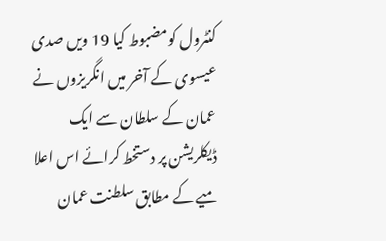کنٹرول کومضبوط کیا 19 ویں صدی عیسوی کے آخر میں انگریزوں نے عمان کے سلطان سے ایک ڈیکلریشن پر دستخط کرائے اس اعلا میے کے مطابق سلطنت عمان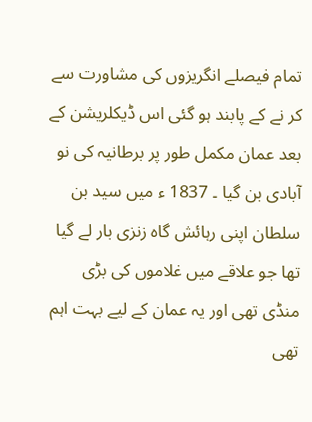تمام فیصلے انگریزوں کی مشاورت سے کر نے کے پابند ہو گئی اس ڈیکلریشن کے بعد عمان مکمل طور پر برطانیہ کی نو آبادی بن گیا ۔ 1837 ء میں سید بن سلطان اپنی رہائش گاہ زنزی بار لے گیا تھا جو علاقے میں غلاموں کی بڑی منڈی تھی اور یہ عمان کے لیے بہت اہم تھی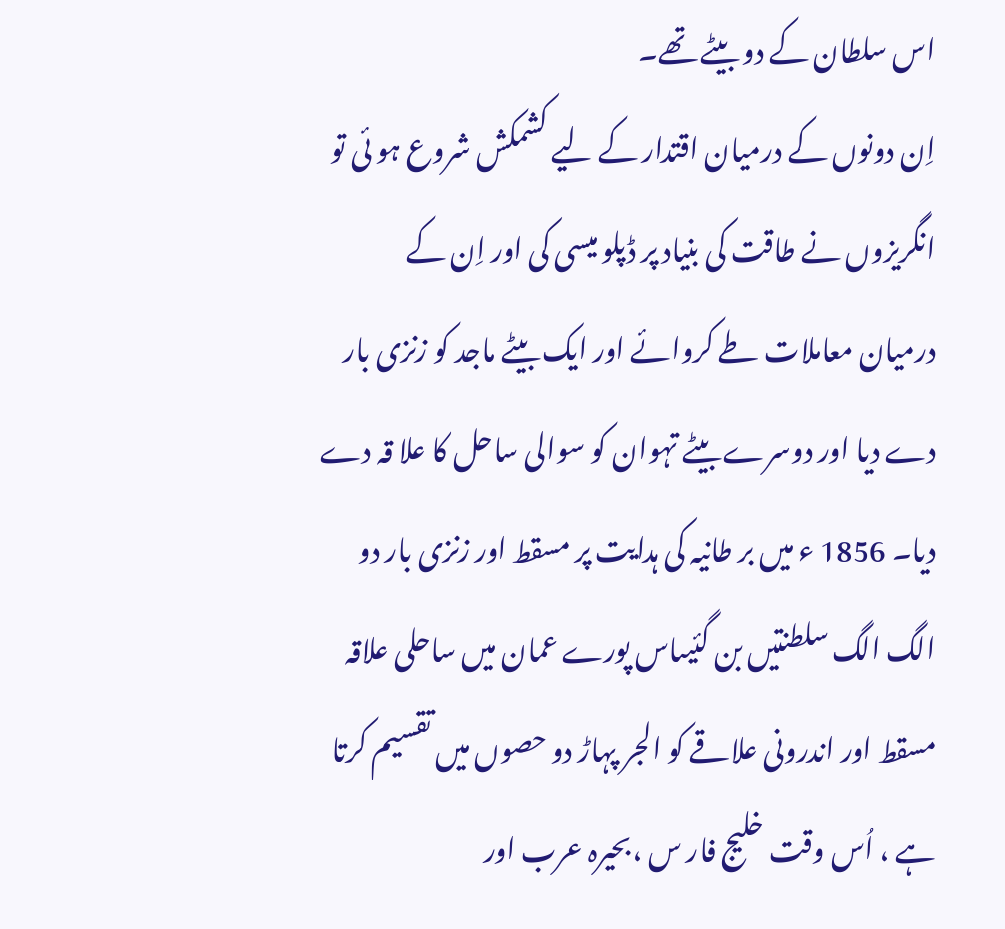اس سلطان کے دو بیٹے تھے۔
اِن دونوں کے درمیان اقتدار کے لیے کشمکش شروع ہو ئی تو انگریزوں نے طاقت کی بنیاد پر ڈپلو میسی کی اور اِن کے درمیان معاملات طے کروائے اور ایک بیٹے ماجد کو زنزی بار دے دیا اور دوسرے بیٹے تہوان کو سوالی ساحل کا علا قہ دے دیا۔ 1856 ء میں بر طانیہ کی ہدایت پر مسقط اور زنزی بار دو الگ الگ سلطنتیں بن گئیںاس پورے عمان میں ساحلی علاقہ مسقط اور اندرونی علاقے کو الجر پہاڑ دو حصوں میں تقسیم کرتا ہے ، اُس وقت خلیج فار س ،بحیرہ عرب اور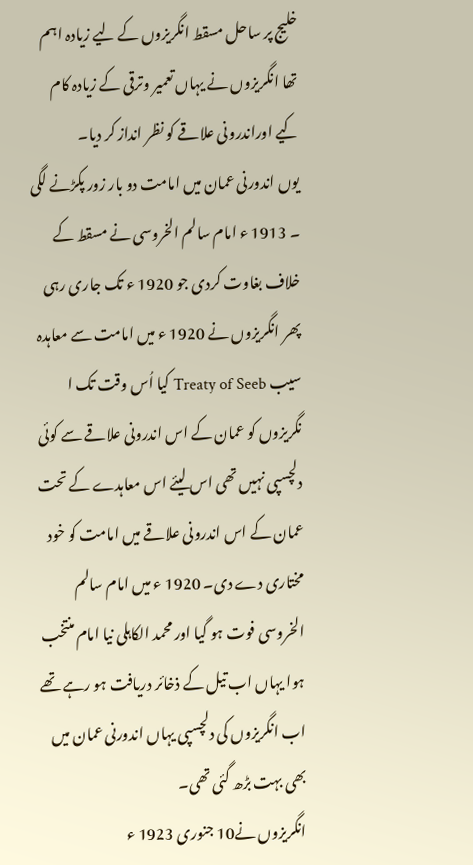خلیج پر ساحل مسقط انگریزوں کے لیے زیادہ اہم تھا انگریزوں نے یہاں تعمیر وترقی کے زیادہ کام کیے اوراندرونی علاقے کو نظر انداز کر دیا۔
یوں اندورنی عمان میں امامت دو بار زور پکڑنے لگی ۔ 1913 ء امام سالم الخروسی نے مسقط کے خلاف بغاوت کردی جو 1920 ء تک جاری رہی پھر انگریزوں نے 1920 ء میں امامت سے معاہدہ سیب Treaty of Seeb کیا اُس وقت تک ا نگریزوں کو عمان کے اس اندرونی علاقے سے کوئی دلچسپی نہیں تھی اس لیئے اس معاہدے کے تحت عمان کے اس اندرونی علاقے میں امامت کو خود مختاری دے دی۔ 1920 ء میں امام سالم الخروسی فوت ہو گیا اور محمد الکاہلی نیا امام منتخب ہوا یہاں اب تیل کے ذخائر دریافت ہو رہے تھے اب انگریزوں کی دلچسپی یہاں اندورنی عمان میں بھی بہت بڑھ گئی تھی۔
انگریزوں نے10 جنوری 1923 ء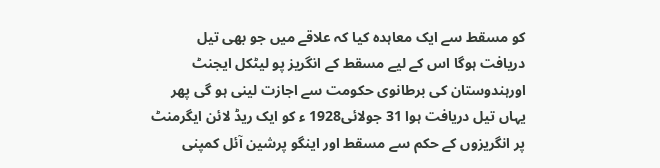کو مسقط سے ایک معاہدہ کیا کہ علاقے میں جو بھی تیل دریافت ہوگا اس کے لیے مسقط کے انگریز پو لیٹکل ایجنٹ اورہندوستان کی برطانوی حکومت سے اجازت لینی ہو گی پھر یہاں تیل دریافت ہوا 31 جولائی1928 ء کو ایک ریڈ لائن ایگرمنٹ پر انگریزوں کے حکم سے مسقط اور اینگو پرشین آئل کمپنی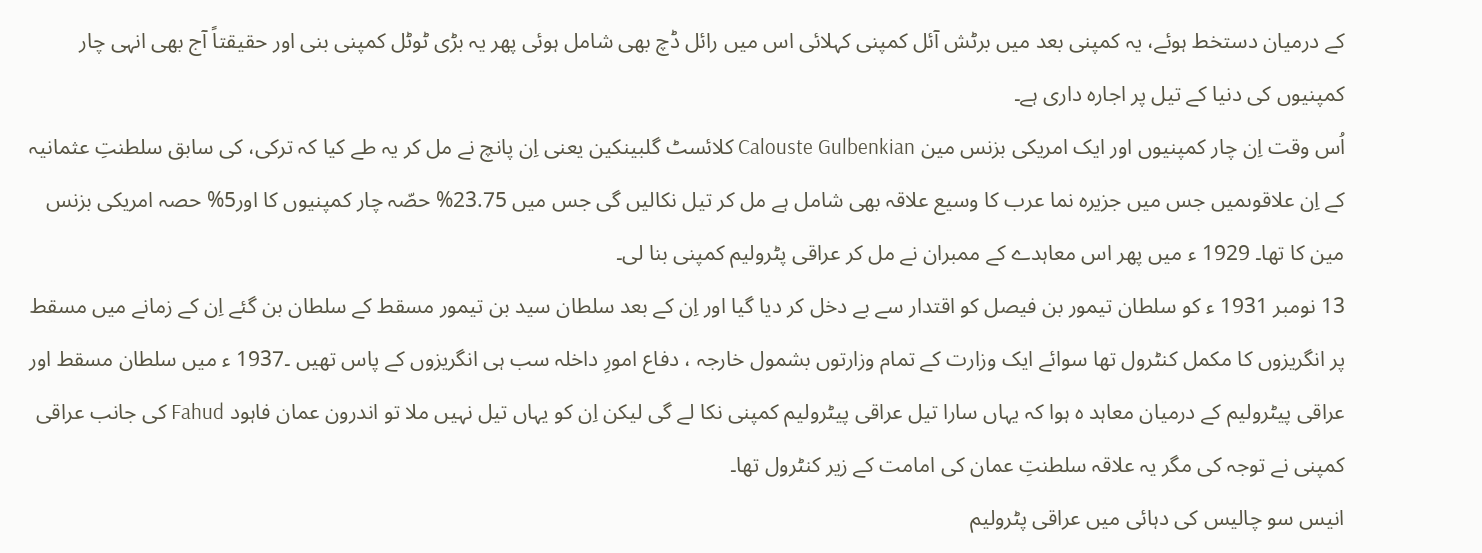کے درمیان دستخط ہوئے، یہ کمپنی بعد میں برٹش آئل کمپنی کہلائی اس میں رائل ڈچ بھی شامل ہوئی پھر یہ بڑی ٹوٹل کمپنی بنی اور حقیقتاً آج بھی انہی چار کمپنیوں کی دنیا کے تیل پر اجارہ داری ہے۔
اُس وقت اِن چار کمپنیوں اور ایک امریکی بزنس مین Calouste Gulbenkian کلائسٹ گلبینکین یعنی اِن پانچ نے مل کر یہ طے کیا کہ ترکی، کی سابق سلطنتِ عثمانیہ کے اِن علاقوںمیں جس میں جزیرہ نما عرب کا وسیع علاقہ بھی شامل ہے مل کر تیل نکالیں گی جس میں 23.75% حصّہ چار کمپنیوں کا اور5% حصہ امریکی بزنس مین کا تھا۔ 1929 ء میں پھر اس معاہدے کے ممبران نے مل کر عراقی پٹرولیم کمپنی بنا لی۔
13 نومبر 1931 ء کو سلطان تیمور بن فیصل کو اقتدار سے بے دخل کر دیا گیا اور اِن کے بعد سلطان سید بن تیمور مسقط کے سلطان بن گئے اِن کے زمانے میں مسقط پر انگریزوں کا مکمل کنٹرول تھا سوائے ایک وزارت کے تمام وزارتوں بشمول خارجہ ، دفاع امورِ داخلہ سب ہی انگریزوں کے پاس تھیں ۔1937 ء میں سلطان مسقط اور عراقی پیٹرولیم کے درمیان معاہد ہ ہوا کہ یہاں سارا تیل عراقی پیٹرولیم کمپنی نکا لے گی لیکن اِن کو یہاں تیل نہیں ملا تو اندرون عمان فاہود Fahud کی جانب عراقی کمپنی نے توجہ کی مگر یہ علاقہ سلطنتِ عمان کی امامت کے زیر کنٹرول تھا۔
انیس سو چالیس کی دہائی میں عراقی پٹرولیم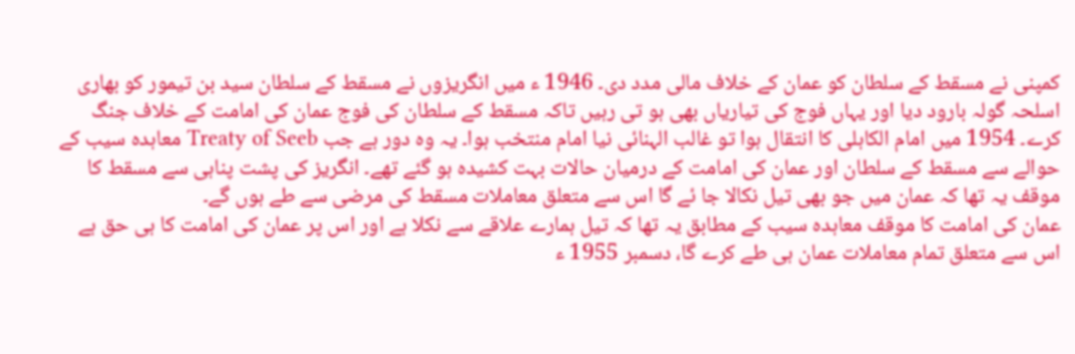کمپنی نے مسقط کے سلطان کو عمان کے خلاف مالی مدد دی۔ 1946 ء میں انگریزوں نے مسقط کے سلطان سید بن تیمور کو بھاری اسلحہ گولہ بارود دیا اور یہاں فوج کی تیاریاں بھی ہو تی رہیں تاکہ مسقط کے سلطان کی فوج عمان کی امامت کے خلاف جنگ کرے۔ 1954 میں امام الکاہلی کا انتقال ہوا تو غالب الہنائی نیا امام منتخب ہوا۔ یہ وہ دور ہے جب Treaty of Seeb معاہدہ سیب کے حوالے سے مسقط کے سلطان اور عمان کی امامت کے درمیان حالات بہت کشیدہ ہو گئے تھے۔ انگریز کی پشت پناہی سے مسقط کا موقف یہ تھا کہ عمان میں جو بھی تیل نکالا جا ئے گا اس سے متعلق معاملات مسقط کی مرضی سے طے ہوں گے۔
عمان کی امامت کا موقف معاہدہ سیب کے مطابق یہ تھا کہ تیل ہمارے علاقے سے نکلا ہے اور اس پر عمان کی امامت کا ہی حق ہے اس سے متعلق تمام معاملات عمان ہی طے کرے گا، دسمبر 1955 ء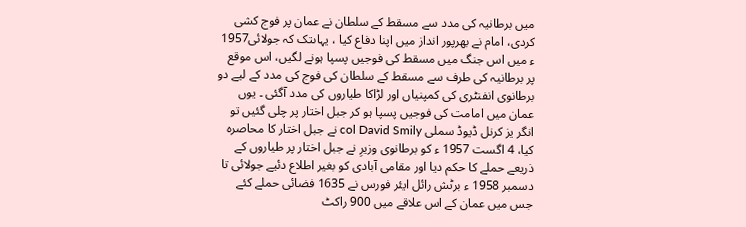میں برطانیہ کی مدد سے مسقط کے سلطان نے عمان پر فوج کشی کردی، امام نے بھرپور انداز میں اپنا دفاع کیا ، یہاںتک کہ جولائی1957 ء میں اس جنگ میں مسقط کی فوجیں پسپا ہونے لگیں، اس موقع پر برطانیہ کی طرف سے مسقط کے سلطان کی فوج کی مدد کے لیے دو برطانوی انفنٹری کی کمپنیاں اور لڑاکا طیاروں کی مدد آگئی ۔ یوں عمان میں امامت کی فوجیں پسپا ہو کر جبل اختار پر چلی گئیں تو انگر یز کرنل ڈیوڈ سملی col David Smily نے جبل اختار کا محاصرہ کیا، 4 اگست 1957 ء کو برطانوی وزیرِ نے جبل اختار پر طیاروں کے ذریعے حملے کا حکم دیا اور مقامی آبادی کو بغیر اطلاع دئیے جولائی تا دسمبر 1958 ء برٹش رائل ایئر فورس نے 1635 فضائی حملے کئے جس میں عمان کے اس علاقے میں 900 راکٹ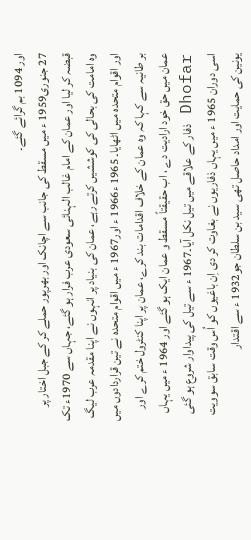اور 1094 بم گرائے گئے۔
27 جنوری1959 ء میں مسقط کی جانب سے اچانک اور بھرپور حملے کر کے جبل اختار پر قبضہ کر لیا اور عمان کے امام غالب الہنائی سعودی عرب فرار ہو گئے، جہاں سے 1970ء تک وہ امامت کی بحالی کی کوششیں کرتے رہے، عمان کی بنیاد پر انہوں نے اپنا مقدمہ عرب لیگ اور اقوام متحدہ میں اٹھایا۔ 1965 ء1966 ء اور1967 ء میں اقوام متحدہ نے تین قراردادوں میں بر طانیہ سے کہا کہ وہ عمان کے خلاف اقدامات بند کرے، عمان پر اپنا کنٹرول ختم کرے اور عمان میں حق خود ارادیت دے ، اب حقیقتاً مسقط و عمان ایک ہو گئے اور 1964 ء میں یہاں Dhofar ذفار کے علاقے میں تیل نکل آیا۔1967 ء سے تیل کی پیداوار شروع ہو گئی اسی دوران 1965 ء میں یہاں ذفاریوں نے بغاوت کر دی اِن باغیوں کو اُس وقت سابق سوویت یونین کی حمایت اور امداد حاصل تھی سید بن سلطان جو1932 ء سے اقتدار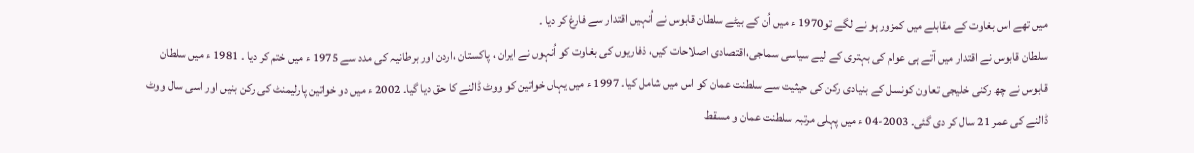میں تھے اس بغاوت کے مقابلے میں کمزور ہو نے لگے تو1970 ء میں اُن کے بیٹے سلطان قابوس نے اُنہیں اقتدار سے فارغ کر دیا ۔
سلطان قابوس نے اقتدار میں آتے ہی عوام کی بہتری کے لیے سیاسی سماجی،اقتصادی اصلاحات کیں، ذفاریوں کی بغاوت کو اُنہوں نے ایران ، پاکستان ،اردن اور برطانیہ کی مدد سے 1975 ء میں ختم کر دیا ۔ 1981 ء میں سلطان قابوس نے چھ رکنی خلیجی تعاون کونسل کے بنیادی رکن کی حیثیت سے سلطنت عمان کو اس میں شامل کیا۔ 1997 ء میں یہاں خواتین کو ووٹ ڈالنے کا حق دیا گیا۔ 2002 ء میں دو خواتین پارلیمنٹ کی رکن بنیں اور اسی سال ووٹ ڈالنے کی عمر 21 سال کر دی گئی۔ 2003-04 ء میں پہلی مرتبہ سلطنت عمان و مسقط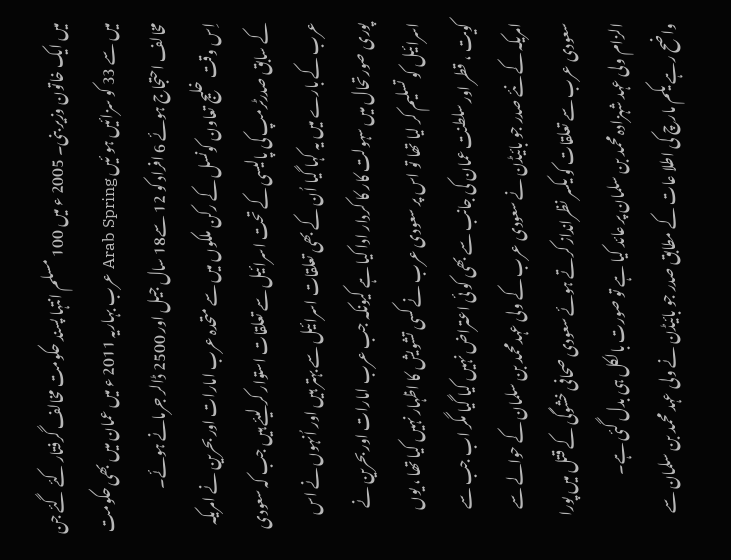میں ایک خاتون وزیر بنی۔ 2005 ء میں 100 مسلم انتہا پسند حکومت مخالف گرفتار کئے گئے جن میں سے 33 کو سزائیں ہو ئیں Arab Spring عرب بہاریہ 2011 ء میں عمان میں بھی حکومت مخالف احتجاج ہوئے 6 افراد کو 12 سے18 سال جیل اور 2500 ڈالر جرمانے ہوئے۔
اِس وقت خلیج تعاون کونسل کے رکن ملکوں میں سے متحدہ عرب امارات اور بحرین نے امریکہ کے سابق صدرٹرمپ کی پالیسی کے تحت اسرائیل سے تعلقات استوار کر لیئے ہیں جب کہ سعودی عرب کے بارے میں یہ کہا گیا اُن کے بھی تعلقات اسرائیل سے بہتر ہیں اور اُنہوں نے اس پوری صورتحال میں سہولت کار کا کردار ادا کیا ہے کیونکہ جب عرب امارات اور بحرین نے اسرائیل کو تسلیم کر لیا تھا تو اس پر سعودی عرب نے کسی تشویش کا اظہار نہیں کیا تھا ، یوں کویت ، قطر اور سلطنت عمان کی جانب سے بھی کو ئی اعتراض نہیں کیا گیا مگر اب جب سے امریکہ کے نئے صدر جو بائیڈن نے سعودی عرب کے ولی عہدمحمد بن سلمان کے حوالے سے سعودی عرب سے تعلقات کو یکسر نظرانداز کرتے ہوئے سعودی صحافی خشوگی کے قتل میں پورا الزام ولی عہد شہزادہ محمد بن سلمان پر عائد کیا ہے تو صورت بالکل ہی بدل گئی ہے۔
واضح رہے یکم مارچ کی اطلا عات کے مطابق صدر جو بائیڈن نے ولی عہد محمد بن سلمان سے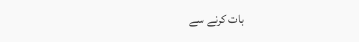بات کرنے سے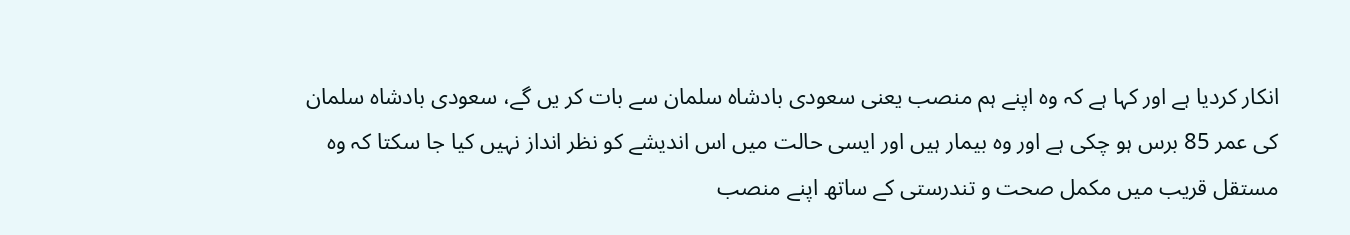انکار کردیا ہے اور کہا ہے کہ وہ اپنے ہم منصب یعنی سعودی بادشاہ سلمان سے بات کر یں گے، سعودی بادشاہ سلمان کی عمر 85 برس ہو چکی ہے اور وہ بیمار ہیں اور ایسی حالت میں اس اندیشے کو نظر انداز نہیں کیا جا سکتا کہ وہ مستقل قریب میں مکمل صحت و تندرستی کے ساتھ اپنے منصب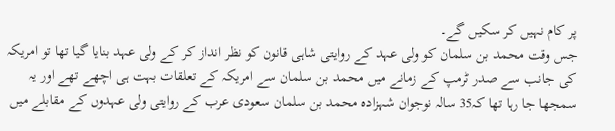پر کام نہیں کر سکیں گے۔
جس وقت محمد بن سلمان کو ولی عہد کے روایتی شاہی قانون کو نظر انداز کر کے ولی عہد بنایا گیا تھا تو امریکہ کی جانب سے صدر ٹرمپ کے زمانے میں محمد بن سلمان سے امریکہ کے تعلقات بہت ہی اچھے تھے اور یہ سمجھا جا رہا تھا کہ35 سالہ نوجوان شہزادہ محمد بن سلمان سعودی عرب کے روایتی ولی عہدوں کے مقابلے میں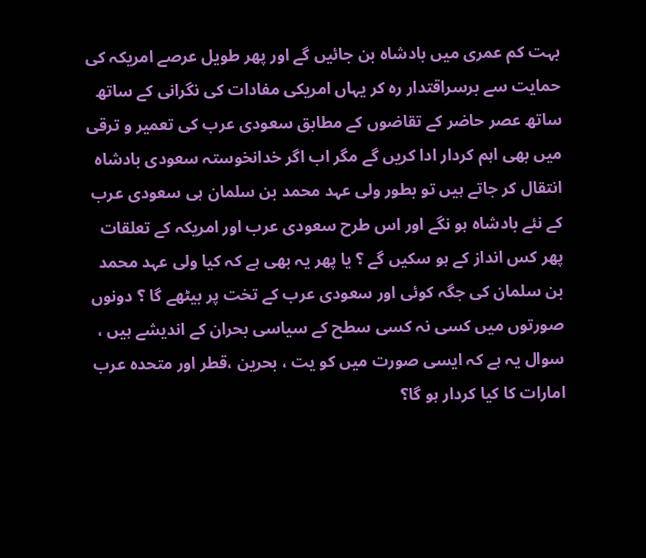بہت کم عمری میں بادشاہ بن جائیں گے اور پھر طویل عرصے امریکہ کی حمایت سے برسراقتدار رہ کر یہاں امریکی مفادات کی نگرانی کے ساتھ ساتھ عصر حاضر کے تقاضوں کے مطابق سعودی عرب کی تعمیر و ترقی میں بھی اہم کردار ادا کریں گے مگر اب اگر خدانخوستہ سعودی بادشاہ انتقال کر جاتے ہیں تو بطور ولی عہد محمد بن سلمان ہی سعودی عرب کے نئے بادشاہ ہو نگے اور اس طرح سعودی عرب اور امریکہ کے تعلقات پھر کس انداز کے ہو سکیں گے ؟ یا پھر یہ بھی ہے کہ کیا ولی عہد محمد بن سلمان کی جگہ کوئی اور سعودی عرب کے تخت پر بیٹھے گا ؟ دونوں صورتوں میں کسی نہ کسی سطح کے سیاسی بحران کے اندیشے ہیں ، سوال یہ ہے کہ ایسی صورت میں کو یت ، بحرین ،قطر اور متحدہ عرب امارات کا کیا کردار ہو گا؟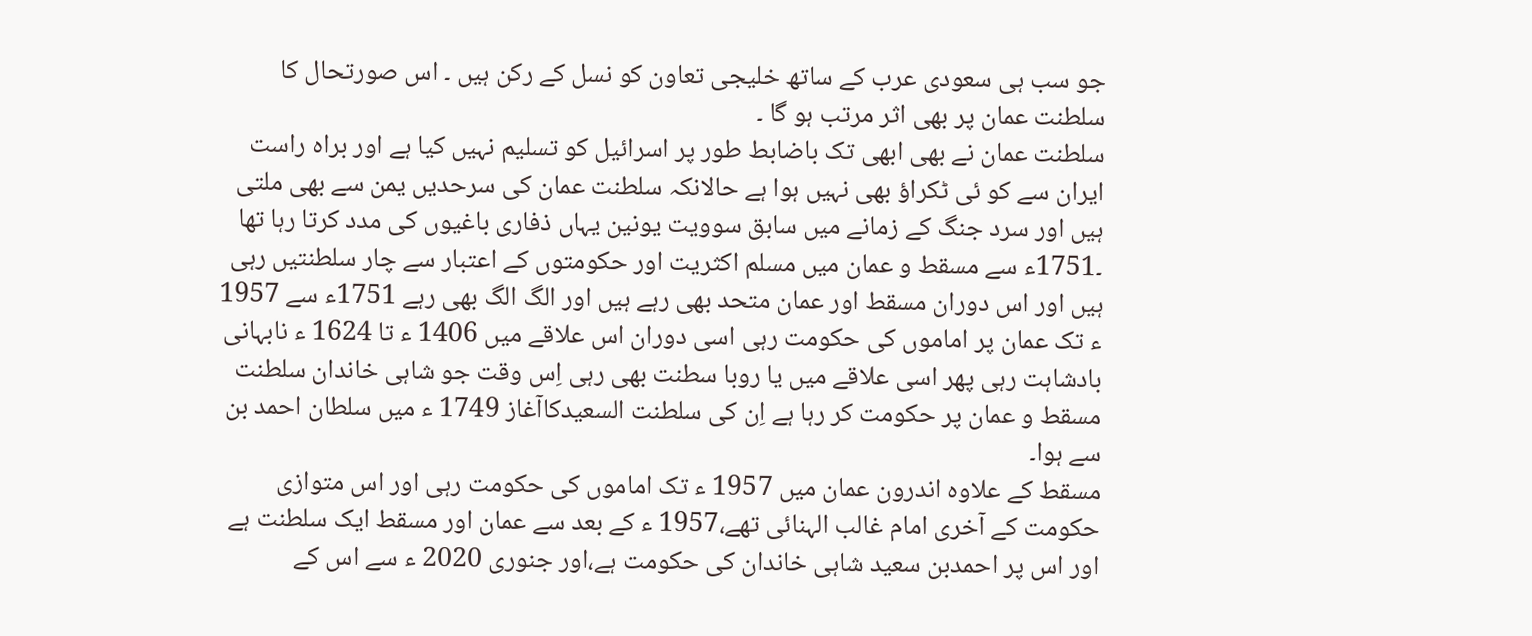جو سب ہی سعودی عرب کے ساتھ خلیجی تعاون کو نسل کے رکن ہیں ۔ اس صورتحال کا سلطنت عمان پر بھی اثر مرتب ہو گا ۔
سلطنت عمان نے بھی ابھی تک باضابط طور پر اسرائیل کو تسلیم نہیں کیا ہے اور براہ راست ایران سے کو ئی ٹکراؤ بھی نہیں ہوا ہے حالانکہ سلطنت عمان کی سرحدیں یمن سے بھی ملتی ہیں اور سرد جنگ کے زمانے میں سابق سوویت یونین یہاں ذفاری باغیوں کی مدد کرتا رہا تھا ۔1751ء سے مسقط و عمان میں مسلم اکثریت اور حکومتوں کے اعتبار سے چار سلطنتیں رہی ہیں اور اس دوران مسقط اور عمان متحد بھی رہے ہیں اور الگ الگ بھی رہے 1751ء سے 1957 ء تک عمان پر اماموں کی حکومت رہی اسی دوران اس علاقے میں 1406 ء تا 1624 ء نابہانی بادشاہت رہی پھر اسی علاقے میں یا روبا سطنت بھی رہی اِس وقت جو شاہی خاندان سلطنت مسقط و عمان پر حکومت کر رہا ہے اِن کی سلطنت السعیدکاآغاز 1749 ء میں سلطان احمد بن سے ہوا۔
مسقط کے علاوہ اندرون عمان میں 1957 ء تک اماموں کی حکومت رہی اور اس متوازی حکومت کے آخری امام غالب الہنائی تھے،1957 ء کے بعد سے عمان اور مسقط ایک سلطنت ہے اور اس پر احمدبن سعید شاہی خاندان کی حکومت ہے،اور جنوری 2020 ء سے اس کے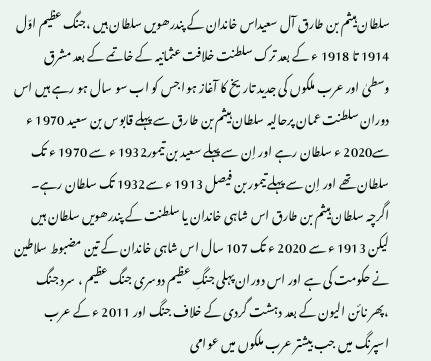سلطان ہیثم بن طارق آل سعیداس خاندان کے پندرھویں سلطان ہیں ،جنگ عظیم اوّل 1914 تا 1918 ء کے بعد ترک سلطنت خلافت عثمانیہ کے خاتمے کے بعد مشرق وسطیٰ اور عرب ملکوں کی جدید تاریخ کا آغاز ہوا جس کو اب سو سال ہو رہے ہیں اس دوران سلطنت عمان پرحالیہ سلطان ہیثم بن طارق سے پہلے قابوس بن سعید 1970 ء سے2020 ء سلطان رہے اور اِن سے پہلے سعید بن تیمور1932 ء سے 1970 ء تک سلطان تھے اور اِن سے پہلے تیمور بن فیصل 1913 ء سے1932 تک سلطان رہے۔
اگرچہ سلطان ہیثم بن طارق اس شاہی خاندان یا سلطنت کے پندرھویں سلطان ہیں لیکن 1913 ء سے 2020 ء تک 107 سال اس شاہی خاندان کے تین مضبوط سلاطین نے حکومت کی ہے اور اس دوران پہلی جنگِ عظیم دوسری جنگ عظیم ، سرد جنگ ،پھر نائن الیون کے بعد دہشت گردی کے خلاف جنگ اور 2011 ء کے عرب اسپرنگ میں جب بیشتر عرب ملکوں میں عوامی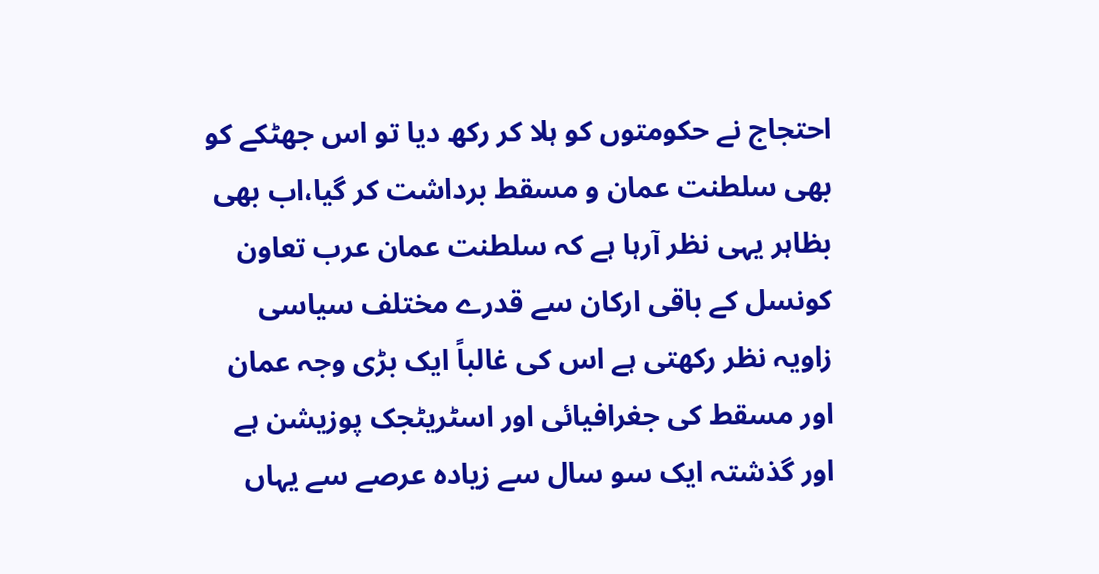احتجاج نے حکومتوں کو ہلا کر رکھ دیا تو اس جھٹکے کو بھی سلطنت عمان و مسقط برداشت کر گیا،اب بھی بظاہر یہی نظر آرہا ہے کہ سلطنت عمان عرب تعاون کونسل کے باقی ارکان سے قدرے مختلف سیاسی زاویہ نظر رکھتی ہے اس کی غالباً ایک بڑی وجہ عمان اور مسقط کی جغرافیائی اور اسٹریٹجک پوزیشن ہے اور گذشتہ ایک سو سال سے زیادہ عرصے سے یہاں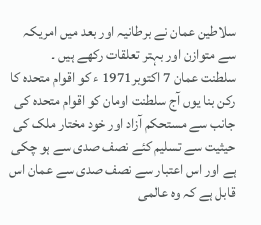سلاطین عمان نے برطانیہ اور بعد میں امریکہ سے متوازن اور بہتر تعلقات رکھے ہیں ۔
سلطنت عمان 7 اکتوبر1971 ء کو اقوام متحدہ کا رکن بنا یوں آج سلطنت اومان کو اقوام متحدہ کی جانب سے مستحکم آزاد اور خود مختار ملک کی حیثیت سے تسلیم کئے نصف صدی سے ہو چکی ہے اور اس اعتبار سے نصف صدی سے عمان اس قابل ہے کہ وہ عالمی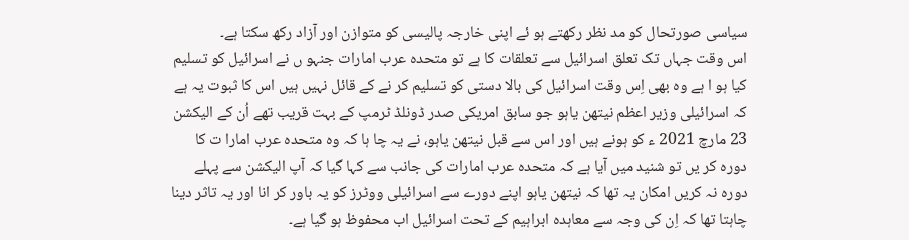سیاسی صورتحال کو مد نظر رکھتے ہو ئے اپنی خارجہ پالیسی کو متوازن اور آزاد رکھ سکتا ہے۔
اس وقت جہاں تک تعلق اسرائیل سے تعلقات کا ہے تو متحدہ عرب امارات جنہو ں نے اسرائیل کو تسلیم کیا ہو ا ہے وہ بھی اِس وقت اسرائیل کی بالا دستی کو تسلیم کر نے کے قائل نہیں ہیں اس کا ثبوت یہ ہے کہ اسرائیلی وزیر اعظم نیتھن یاہو جو سابق امریکی صدر ڈونلڈ ٹرمپ کے بہت قریب تھے اُن کے الیکشن 23 مارچ 2021 ء کو ہونے ہیں اور اس سے قبل نیتھن یاہو، نے یہ چا ہا کہ وہ متحدہ عرب امارا ت کا دورہ کر یں تو شنید میں آیا ہے کہ متحدہ عرب امارات کی جانب سے کہا گیا کہ آپ الیکشن سے پہلے دورہ نہ کریں امکان یہ تھا کہ نیتھن یاہو اپنے دورے سے اسرائیلی ووٹرز کو یہ باور کر انا اور یہ تاثر دینا چاہتا تھا کہ اِن کی وجہ سے معاہدہ ابراہیم کے تحت اسرائیل اب محفوظ ہو گیا ہے۔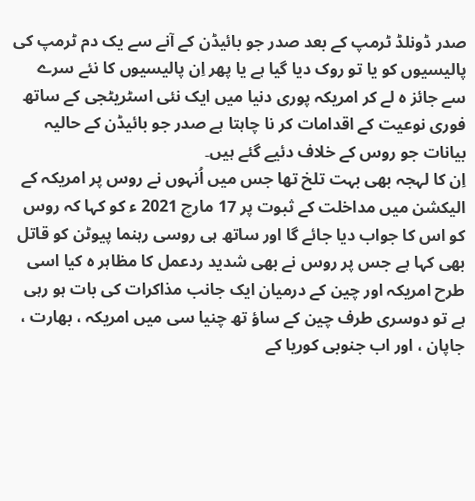صدر ڈونلڈ ٹرمپ کے بعد صدر جو بائیڈن کے آنے سے یک دم ٹرمپ کی پالیسیوں کو یا تو روک دیا گیا ہے یا پھر اِن پالیسیوں کا نئے سرے سے جائز ہ لے کر امریکہ پوری دنیا میں ایک نئی اسٹریٹجی کے ساتھ فوری نوعیت کے اقدامات کر نا چاہتا ہے صدر جو بائیڈن کے حالیہ بیانات جو روس کے خلاف دئیے گئے ہیں۔
اِن کا لہجہ بھی بہت تلخ تھا جس میں اُنہوں نے روس پر امریکہ کے الیکشن میں مداخلت کے ثبوت پر 17 مارچ 2021 ء کو کہا کہ روس کو اس کا جواب دیا جائے گا اور ساتھ ہی روسی رہنما پیوٹن کو قاتل بھی کہا ہے جس پر روس نے بھی شدید ردعمل کا مظاہر ہ کیا اسی طرح امریکہ اور چین کے درمیان ایک جانب مذاکرات کی بات ہو رہی ہے تو دوسری طرف چین کے ساؤ تھ چنیا سی میں امریکہ ، بھارت ، جاپان ، اور اب جنوبی کوریا کے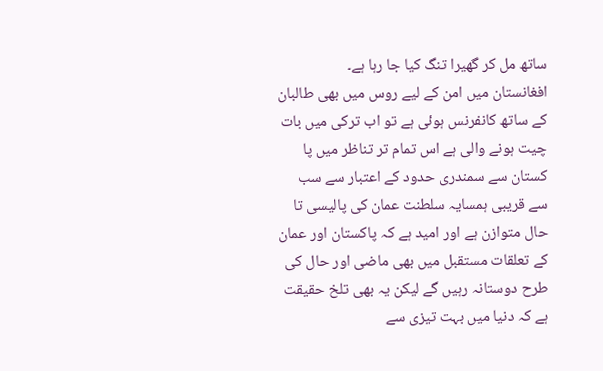ساتھ مل کر گھیرا تنگ کیا جا رہا ہے۔
افغانستان میں امن کے لیے روس میں بھی طالبان کے ساتھ کانفرنس ہوئی ہے تو اب ترکی میں بات چیت ہونے والی ہے اس تمام تر تناظر میں پا کستان سے سمندری حدود کے اعتبار سے سب سے قریبی ہمسایہ سلطنت عمان کی پالیسی تا حال متوازن ہے اور امید ہے کہ پاکستان اور عمان کے تعلقات مستقبل میں بھی ماضی اور حال کی طرح دوستانہ رہیں گے لیکن یہ بھی تلخ حقیقت ہے کہ دنیا میں بہت تیزی سے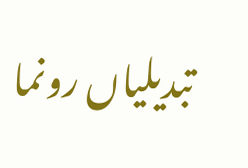تبدیلیاں رونما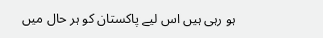ہو رہی ہیں اس لیے پاکستان کو ہر حال میں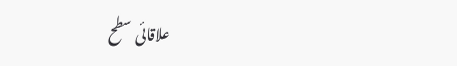علاقائی سطح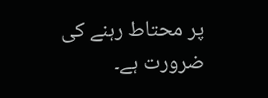پر محتاط رہنے کی ضرورت ہے۔